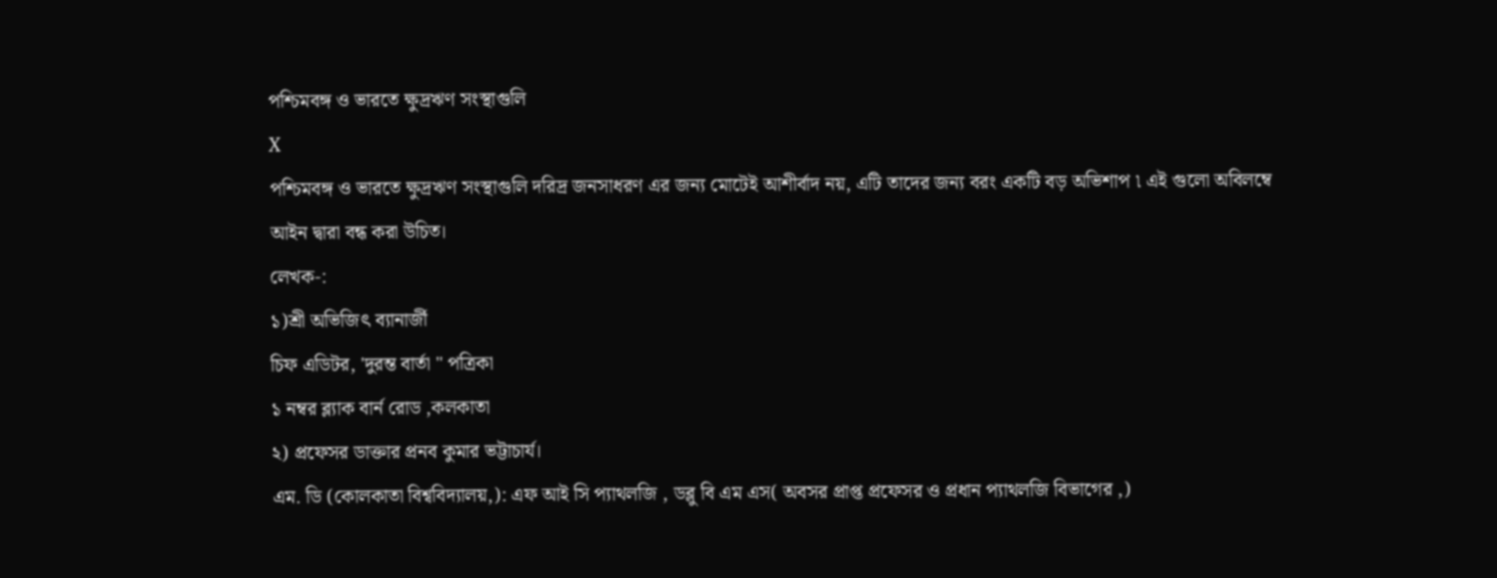পশ্চিমবঙ্গ ও ভারতে ক্ষুদ্রঋণ সংস্থাগুলি
X
পশ্চিমবঙ্গ ও ভারতে ক্ষুদ্রঋণ সংস্থাগুলি দরিদ্র জনসাধরণ এর জন্য মোটেই আশীর্বাদ নয়, এটি তাদের জন্য বরং একটি বড় অভিশাপ ৷ এই গুলো অবিলম্বে আইন দ্বারা বন্ধ করা উচিত।
লেখক-:
১)শ্রী অভিজিৎ ব্যানার্জী
চিফ এডিটর, 'দুরন্ত বার্তা " পত্রিকা
১ নম্বর ব্ল্যাক বার্ন রোড ,কলকাতা
২) প্রফেসর ডাক্তার প্রনব কুমার ভট্টাচার্য।
এম. ডি (কোলকাতা বিশ্ববিদ্যালয়,): এফ আই সি প্যাথলজি , ডব্লু বি এম এস( অবসর প্রাপ্ত প্রফেসর ও প্রধান প্যাথলজি বিভাগের ,)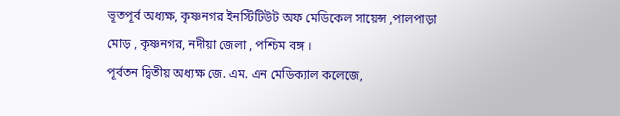ভূতপূর্ব অধ্যক্ষ, কৃষ্ণনগর ইনস্টিটিউট অফ মেডিকেল সায়েন্স ,পালপাড়া মোড় , কৃষ্ণনগর, নদীয়া জেলা , পশ্চিম বঙ্গ ।
পূর্বতন দ্বিতীয় অধ্যক্ষ জে. এম. এন মেডিক্যাল কলেজে,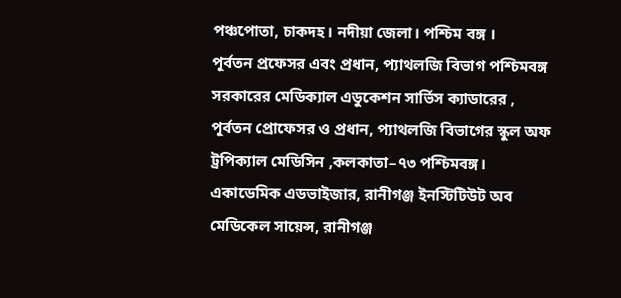পঞ্চপোতা, চাকদহ। নদীয়া জেলা। পশ্চিম বঙ্গ ।
পূর্বতন প্রফেসর এবং প্রধান, প্যাথলজি বিভাগ পশ্চিমবঙ্গ সরকারের মেডিক্যাল এডুকেশন সার্ভিস ক্যাডারের ,
পূর্বতন প্রোফেসর ও প্রধান, প্যাথলজি বিভাগের স্কুল অফ ট্রপিক্যাল মেডিসিন ,কলকাতা–৭৩ পশ্চিমবঙ্গ।
একাডেমিক এডভাইজার, রানীগঞ্জ ইনস্টিটিউট অব মেডিকেল সায়েন্স, রানীগঞ্জ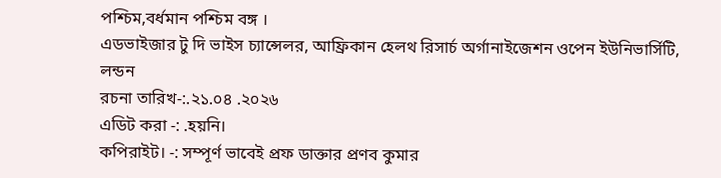পশ্চিম,বর্ধমান পশ্চিম বঙ্গ ।
এডভাইজার টু দি ভাইস চ্যান্সেলর, আফ্রিকান হেলথ রিসার্চ অর্গানাইজেশন ওপেন ইউনিভার্সিটি, লন্ডন
রচনা তারিখ-:.২১.০৪ .২০২৬
এডিট করা -: .হয়নি।
কপিরাইট। -: সম্পূর্ণ ভাবেই প্রফ ডাক্তার প্রণব কুমার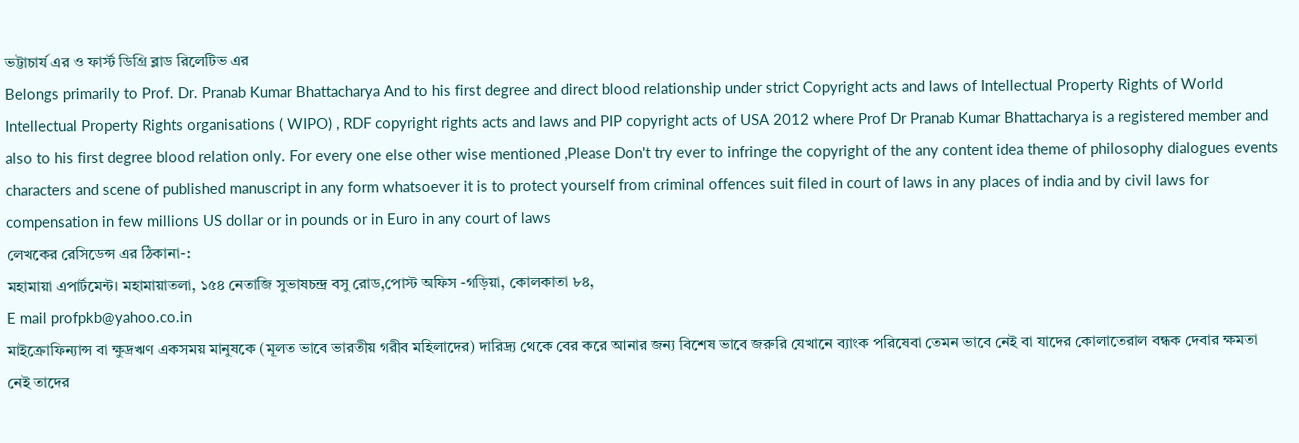ভট্টাচার্য এর ও ফার্স্ট ডিগ্রি ব্লাড রিলেটিভ এর
Belongs primarily to Prof. Dr. Pranab Kumar Bhattacharya And to his first degree and direct blood relationship under strict Copyright acts and laws of Intellectual Property Rights of World Intellectual Property Rights organisations ( WIPO) , RDF copyright rights acts and laws and PIP copyright acts of USA 2012 where Prof Dr Pranab Kumar Bhattacharya is a registered member and also to his first degree blood relation only. For every one else other wise mentioned ,Please Don't try ever to infringe the copyright of the any content idea theme of philosophy dialogues events characters and scene of published manuscript in any form whatsoever it is to protect yourself from criminal offences suit filed in court of laws in any places of india and by civil laws for compensation in few millions US dollar or in pounds or in Euro in any court of laws
লেখকের রেসিডেন্স এর ঠিকানা-:
মহামায়া এপার্টমেন্ট। মহামায়াতলা, ১৫৪ নেতাজি সুভাষচন্দ্র বসু রোড,পোস্ট অফিস -গড়িয়া, কোলকাতা ৮৪,
E mail profpkb@yahoo.co.in
মাইক্রোফিন্যান্স বা ক্ষুদ্রঋণ একসময় মানুষকে (মূলত ভাবে ভারতীয় গরীব মহিলাদের) দারিদ্র্য থেকে বের করে আনার জন্য বিশেষ ভাবে জরুরি যেখানে ব্যাংক পরিষেবা তেমন ভাবে নেই বা যাদের কোলাতেরাল বন্ধক দেবার ক্ষমতা নেই তাদের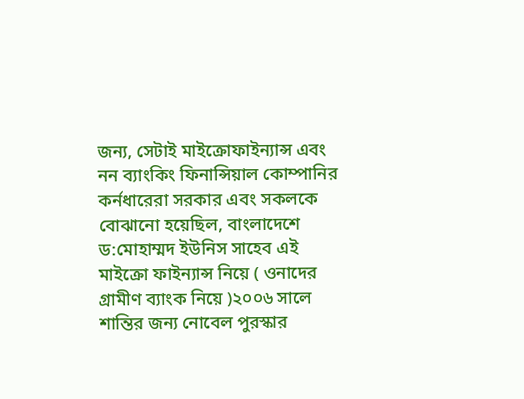জন্য, সেটাই মাইক্রোফাইন্যান্স এবং নন ব্যাংকিং ফিনান্সিয়াল কোম্পানির কর্নধারেরা সরকার এবং সকলকে বোঝানো হয়েছিল, বাংলাদেশে ড:মোহাম্মদ ইউনিস সাহেব এই মাইক্রো ফাইন্যান্স নিয়ে ( ওনাদের গ্রামীণ ব্যাংক নিয়ে )২০০৬ সালে শান্তির জন্য নোবেল পুরস্কার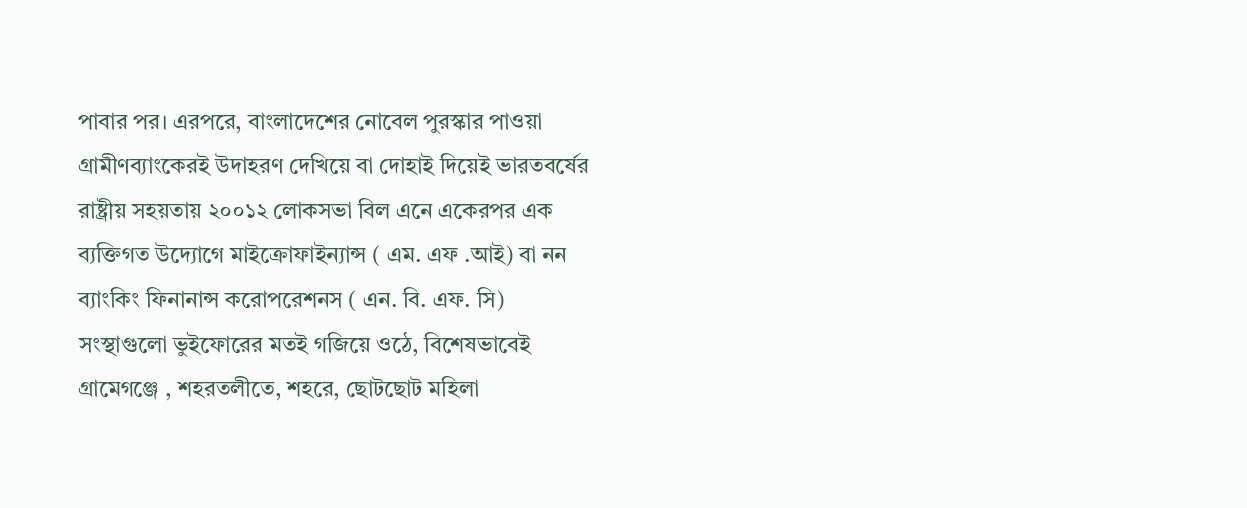পাবার পর। এরপরে, বাংলাদেশের নোবেল পুরস্কার পাওয়া গ্রামীণব্যাংকেরই উদাহরণ দেখিয়ে বা দোহাই দিয়েই ভারতবর্ষের রাষ্ট্রীয় সহয়তায় ২০০১২ লোকসভা বিল এনে একেরপর এক ব্যক্তিগত উদ্যোগে মাইক্রোফাইন্যান্স ( এম. এফ .আই) বা নন ব্যাংকিং ফিনানান্স করোপরেশনস ( এন. বি. এফ. সি) সংস্থাগুলো ভুইফোরের মতই গজিয়ে ওঠে, বিশেষভাবেই গ্রামেগঞ্জে , শহরতলীতে, শহরে, ছোটছোট মহিলা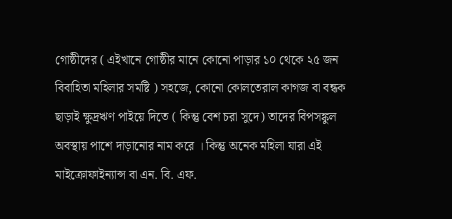গোষ্ঠীদের ( এইখানে গোষ্ঠীর মানে কোনো পাড়ার ১০ থেকে ২৫ জন বিবাহিতা মহিলার সমষ্টি ) সহজে, কোনো কোলতেরাল কাগজ বা বন্ধক ছাড়াই ক্ষুদ্রঋণ পাইয়ে দিতে ( কিন্তু বেশ চরা সুদে) তাদের বিপসঙ্কুল অবস্থায় পাশে দাড়ানোর নাম করে । কিন্তু অনেক মহিলা যারা এই মাইক্রোফাইন্যান্স বা এন. বি. এফ.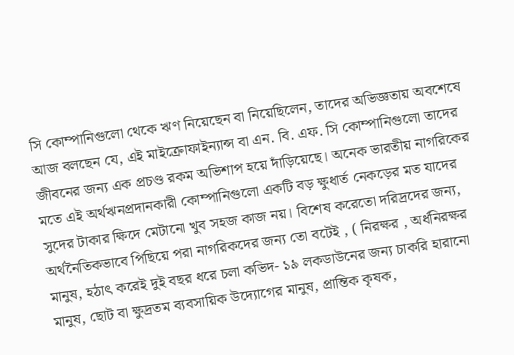সি কোম্পানিগুলো থেকে ঋণ নিয়েছেন বা নিয়েছিলেন, তাদের অভিজ্ঞতায় অবশেষে আজ বলছেন যে, এই মাইক্রোফাইন্যান্স বা এন. বি. এফ. সি কোম্পানিগুলো তাদের জীবনের জন্য এক প্রচণ্ড রকম অভিশাপ হয়ে দাঁড়িয়েছে। অনেক ভারতীয় নাগরিকের মতে এই অর্থঋনপ্রদানকারী কোম্পানিগুলো একটি বড় ক্ষুধার্ত নেকড়ের মত যাদের সুদের টাকার ক্ষিদে মেটানো খুব সহজ কাজ নয়। বিশেষ করেতো দরিদ্রদের জন্য, অর্থনৈতিকভাবে পিছিয়ে পরা নাগরিকদের জন্য তো বটেই , ( নিরক্ষর , অর্ধনিরক্ষর মানুষ, হঠাৎ করেই দুই বছর ধরে চলা কভিদ- ১৯ লকডাউনের জন্য চাকরি হারানো মানুষ, ছোট বা ক্ষুদ্রতম ব্যবসায়িক উদ্যোগের মানুষ, প্রান্তিক কৃষক,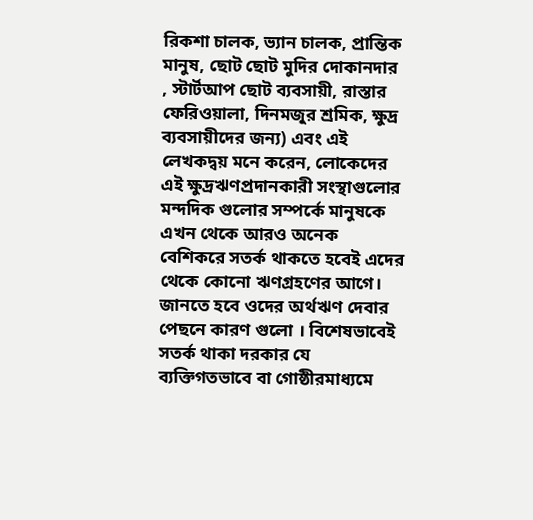রিকশা চালক, ভ্যান চালক, প্রান্তিক মানুষ, ছোট ছোট মুদির দোকানদার , স্টার্টআপ ছোট ব্যবসায়ী, রাস্তার ফেরিওয়ালা, দিনমজুর শ্রমিক, ক্ষুদ্র ব্যবসায়ীদের জন্য) এবং এই লেখকদ্বয় মনে করেন, লোকেদের এই ক্ষুদ্রঋণপ্রদানকারী সংস্থাগুলোর মন্দদিক গুলোর সম্পর্কে মানুষকে এখন থেকে আরও অনেক বেশিকরে সতর্ক থাকতে হবেই এদের থেকে কোনো ঋণগ্রহণের আগে। জানতে হবে ওদের অর্থঋণ দেবার পেছনে কারণ গুলো । বিশেষভাবেই সতর্ক থাকা দরকার যে ব্যক্তিগতভাবে বা গোষ্ঠীরমাধ্যমে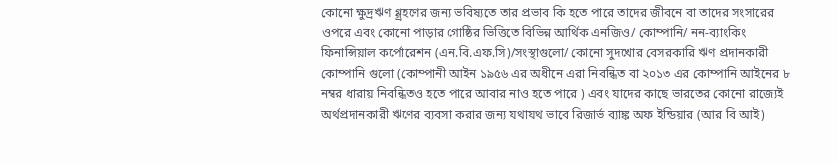কোনো ক্ষুদ্রঋণ গ্গ্রহণের জন্য ভবিষ্যতে তার প্রভাব কি হতে পারে তাদের জীবনে বা তাদের সংসারের ওপরে এবং কোনো পাড়ার গোষ্ঠির ভিত্তিতে বিভিন্ন আর্থিক এনজিও/ কোম্পানি/ নন-ব্যাংকিং ফিনান্সিয়াল কর্পোরেশন (এন.বি.এফ.সি)/সংস্থাগুলো/ কোনো সুদখোর বেসরকারি ঋণ প্রদানকারী কোম্পানি গুলো (কোম্পানী আইন ১৯৫৬ এর অধীনে এরা নিবন্ধিত বা ২০১৩ এর কোম্পানি আইনের ৮ নম্বর ধারায় নিবন্ধিতও হতে পারে আবার নাও হতে পারে ) এবং যাদের কাছে ভারতের কোনো রাজ্যেই অর্থপ্রদানকারী ঋণের ব্যবসা করার জন্য যথাযথ ভাবে রিজার্ভ ব্যাঙ্ক অফ ইন্ডিয়ার (আর বি আই)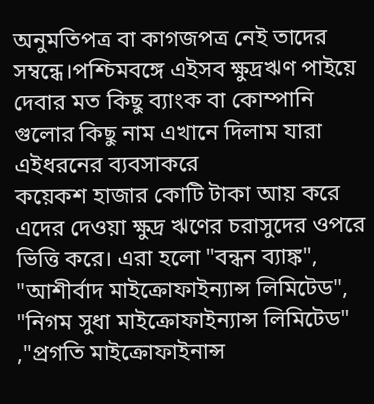অনুমতিপত্র বা কাগজপত্র নেই তাদের সম্বন্ধে।পশ্চিমবঙ্গে এইসব ক্ষুদ্রঋণ পাইয়ে দেবার মত কিছু ব্যাংক বা কোম্পানি গুলোর কিছু নাম এখানে দিলাম যারা এইধরনের ব্যবসাকরে
কয়েকশ হাজার কোটি টাকা আয় করে এদের দেওয়া ক্ষুদ্র ঋণের চরাসুদের ওপরে ভিত্তি করে। এরা হলো "বন্ধন ব্যাঙ্ক", "আশীর্বাদ মাইক্রোফাইন্যান্স লিমিটেড", "নিগম সুধা মাইক্রোফাইন্যান্স লিমিটেড" ,"প্রগতি মাইক্রোফাইনান্স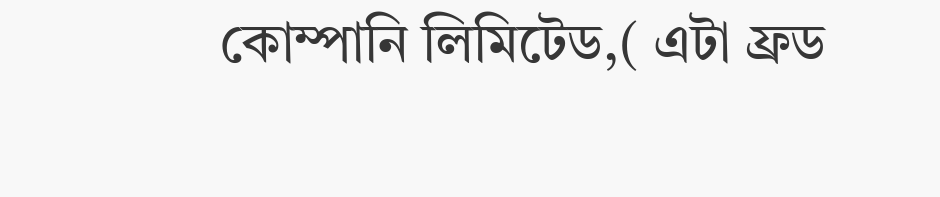কোম্পানি লিমিটেড,( এটা ফ্রড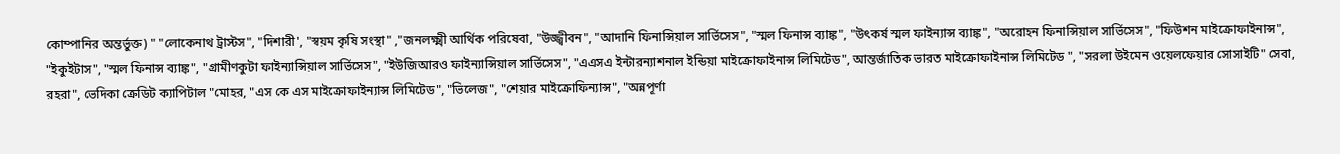কোম্পানির অন্তর্ভুক্ত) " "লোকেনাথ ট্রাস্টস", "দিশারী', "স্বয়ম কৃষি সংস্থা" ,"জনলক্ষ্মী আর্থিক পরিষেবা, "উজ্জ্বীবন", "আদানি ফিনান্সিয়াল সার্ভিসেস", "স্মল ফিনান্স ব্যাঙ্ক", "উৎকর্ষ স্মল ফাইন্যান্স ব্যাঙ্ক", "অরোহন ফিনান্সিয়াল সার্ভিসেস", "ফিউশন মাইক্রোফাইনান্স", "ইকুইটাস", "স্মল ফিনান্স ব্যাঙ্ক", "গ্রামীণকুটা ফাইন্যান্সিয়াল সার্ভিসেস", "ইউজিআরও ফাইন্যান্সিয়াল সার্ভিসেস", "এএসএ ইন্টারন্যাশনাল ইন্ডিয়া মাইক্রোফাইনান্স লিমিটেড", আন্তর্জাতিক ভারত মাইক্রোফাইনান্স লিমিটেড ", "সরলা উইমেন ওয়েলফেয়ার সোসাইটি" সেবা, রহরা", ভেদিকা ক্রেডিট ক্যাপিটাল "মোহর, "এস কে এস মাইক্রোফাইন্যান্স লিমিটেড", "ভিলেজ", "শেয়ার মাইক্রোফিন্যান্স", "অন্নপূর্ণা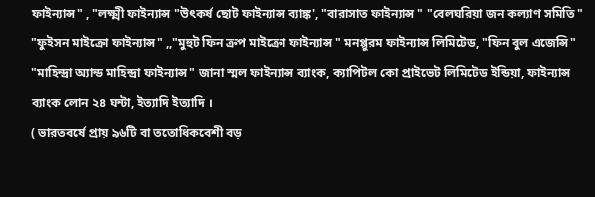ফাইন্যান্স" , "লক্ষ্মী ফাইন্যান্স "উৎকর্ষ ছোট ফাইন্যান্স ব্যাঙ্ক', "বারাসাত ফাইন্যান্স " "বেলঘরিয়া জন কল্যাণ সমিতি " "ফুইসন মাইক্রো ফাইন্যান্স" ,,"মুহুট ফিন ক্রপ মাইক্রো ফাইন্যান্স " মনপ্পুরম ফাইন্যান্স লিমিটেড, "ফিন বুল এজেন্সি" "মাহিন্দ্রা অ্যান্ড মাহিন্দ্রা ফাইন্যান্স" জানা স্মল ফাইন্যান্স ব্যাংক, ক্যাপিটল কো প্রাইভেট লিমিটেড ইন্ডিয়া, ফাইন্যান্স ব্যাংক লোন ২৪ ঘন্টা, ইত্যাদি ইত্যাদি ।
( ভারতবর্ষে প্রায় ৯৬টি বা ততোধিকবেশী বড়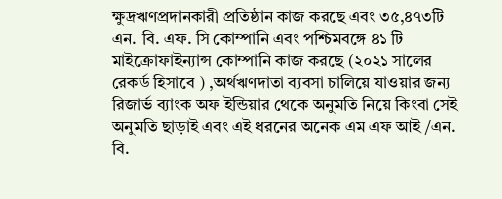ক্ষুদ্রঋণপ্রদানকারী প্রতিষ্ঠান কাজ করছে এবং ৩৫,৪৭৩টি এন. বি. এফ. সি কোম্পানি এবং পশ্চিমবঙ্গে ৪১ টি মাইক্রোফাইন্যান্স কোম্পানি কাজ করছে (২০২১ সালের রেকর্ড হিসাবে ) ,অর্থঋণদাতা ব্যবসা চালিয়ে যাওয়ার জন্য রিজার্ভ ব্যাংক অফ ইন্ডিয়ার থেকে অনুমতি নিয়ে কিংবা সেই অনুমতি ছাড়াই এবং এই ধরনের অনেক এম এফ আই /এন. বি.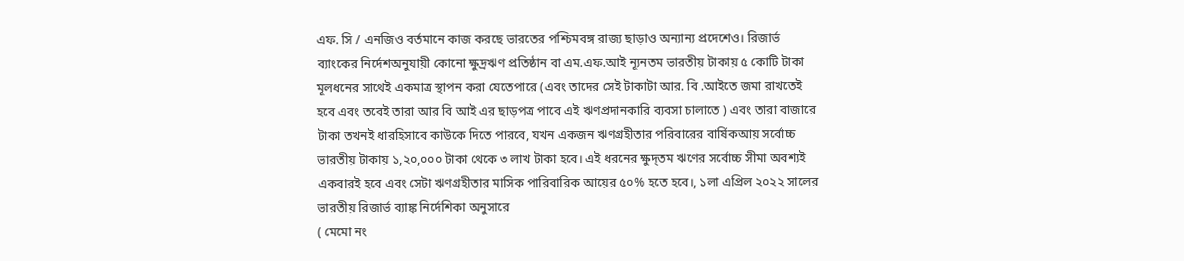এফ. সি / এনজিও বর্তমানে কাজ করছে ভারতের পশ্চিমবঙ্গ রাজ্য ছাড়াও অন্যান্য প্রদেশেও। রিজার্ভ ব্যাংকের নির্দেশঅনুযায়ী কোনো ক্ষুদ্রঋণ প্রতিষ্ঠান বা এম.এফ.আই ন্যূনতম ভারতীয় টাকায় ৫ কোটি টাকা মূলধনের সাথেই একমাত্র স্থাপন করা যেতেপারে (এবং তাদের সেই টাকাটা আর. বি .আইতে জমা রাখতেই হবে এবং তবেই তারা আর বি আই এর ছাড়পত্র পাবে এই ঋণপ্রদানকারি ব্যবসা চালাতে ) এবং তারা বাজারে টাকা তখনই ধারহিসাবে কাউকে দিতে পারবে, যখন একজন ঋণগ্রহীতার পরিবারের বার্ষিকআয় সর্বোচ্চ ভারতীয় টাকায় ১,২০,০০০ টাকা থেকে ৩ লাখ টাকা হবে। এই ধরনের ক্ষুদ্তম ঋণের সর্বোচ্চ সীমা অবশ্যই একবারই হবে এবং সেটা ঋণগ্রহীতার মাসিক পারিবারিক আয়ের ৫০% হতে হবে।, ১লা এপ্রিল ২০২২ সালের ভারতীয় রিজার্ভ ব্যাঙ্ক নির্দেশিকা অনুসারে
( মেমো নং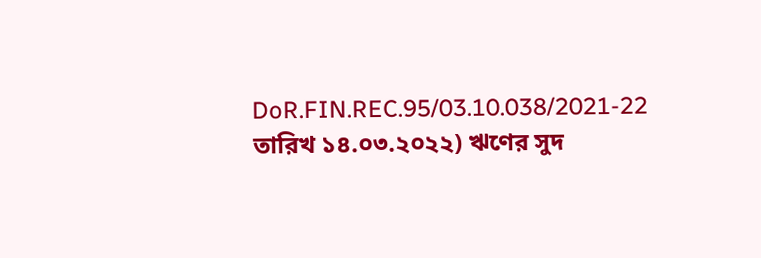DoR.FIN.REC.95/03.10.038/2021-22 তারিখ ১৪.০৩.২০২২) ঋণের সুদ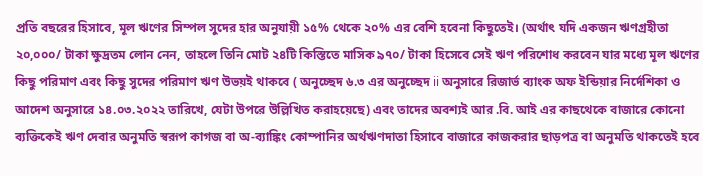প্রতি বছরের হিসাবে, মূল ঋণের সিম্পল সুদের হার অনুযায়ী ১৫% থেকে ২০% এর বেশি হবেনা কিছুতেই। (অর্থাৎ যদি একজন ঋণগ্রহীতা ২০,০০০/ টাকা ক্ষুদ্রতম লোন নেন, তাহলে তিনি মোট ২৪টি কিস্তিতে মাসিক ৯৭০/ টাকা হিসেবে সেই ঋণ পরিশোধ করবেন যার মধ্যে মূল ঋণের কিছু পরিমাণ এবং কিছু সুদের পরিমাণ ঋণ উভয়ই থাকবে ( অনুচ্ছেদ ৬.৩ এর অনুচ্ছেদ ii অনুসারে রিজার্ভ ব্যাংক অফ ইন্ডিয়ার নির্দেশিকা ও আদেশ অনুসারে ১৪.০৩.২০২২ তারিখে, যেটা উপরে উল্লিখিত করাহয়েছে) এবং তাদের অবশ্যই আর .বি. আই এর কাছথেকে বাজারে কোনো ব্যক্তিকেই ঋণ দেবার অনুমতি স্বরূপ কাগজ বা অ-ব্যাঙ্কিং কোম্পানির অর্থঋণদাতা হিসাবে বাজারে কাজকরার ছাড়পত্র বা অনুমতি থাকতেই হবে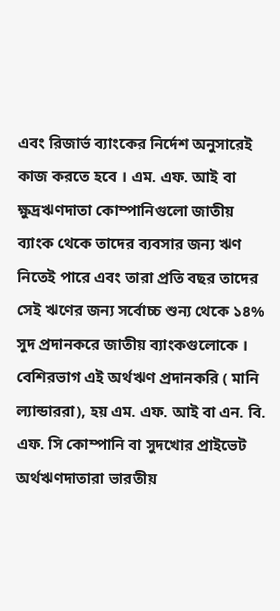এবং রিজার্ভ ব্যাংকের নির্দেশ অনুসারেই কাজ করতে হবে । এম. এফ. আই বা ক্ষুদ্রঋণদাতা কোম্পানিগুলো জাতীয় ব্যাংক থেকে তাদের ব্যবসার জন্য ঋণ নিতেই পারে এবং তারা প্রতি বছর তাদের সেই ঋণের জন্য সর্বোচ্চ শুন্য থেকে ১৪% সুদ প্রদানকরে জাতীয় ব্যাংকগুলোকে । বেশিরভাগ এই অর্থঋণ প্রদানকরি ( মানি ল্যান্ডাররা), হয় এম. এফ. আই বা এন. বি. এফ. সি কোম্পানি বা সুদখোর প্রাইভেট অর্থঋণদাতারা ভারতীয়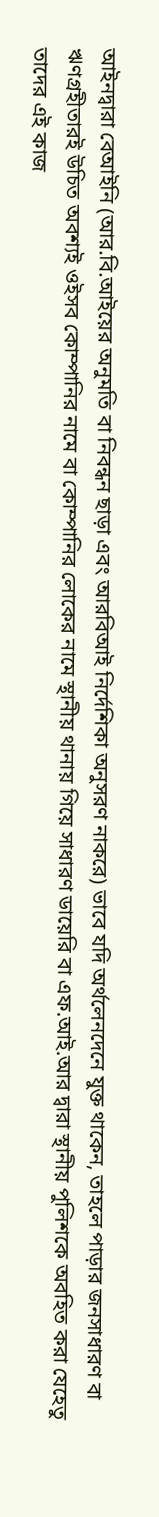আইনদ্বারা বেআইনি (আর.বি.আইয়ের অনুমতি বা নিবন্ধন ছাড়া এবং আরবিআই নির্দেশিকা অনুসরণ নাকরে) ভাবে যদি অর্থলেনদেনে যুক্ত থাকেন, তাহলে পাড়ার জনসাধারণ বা ঋণগ্রহীতারই উচিত অবশ্যই ওইসব কোম্পানির নামে বা কোম্পানির লোকের নামে স্থানীয় থানায় গিয়ে সাধারণ ডায়েরি বা এফ.আই.আর দ্বারা স্থানীয় পুলিশকে অবহিত করা যেহেতু তাদের এই কাজ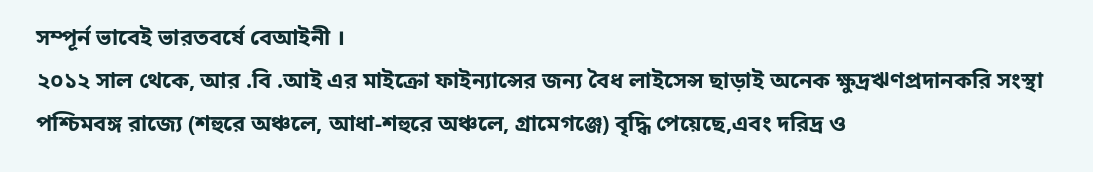সম্পূর্ন ভাবেই ভারতবর্ষে বেআইনী ।
২০১২ সাল থেকে, আর .বি .আই এর মাইক্রো ফাইন্যান্সের জন্য বৈধ লাইসেন্স ছাড়াই অনেক ক্ষুদ্রঋণপ্রদানকরি সংস্থা পশ্চিমবঙ্গ রাজ্যে (শহুরে অঞ্চলে, আধা-শহুরে অঞ্চলে, গ্রামেগঞ্জে) বৃদ্ধি পেয়েছে,এবং দরিদ্র ও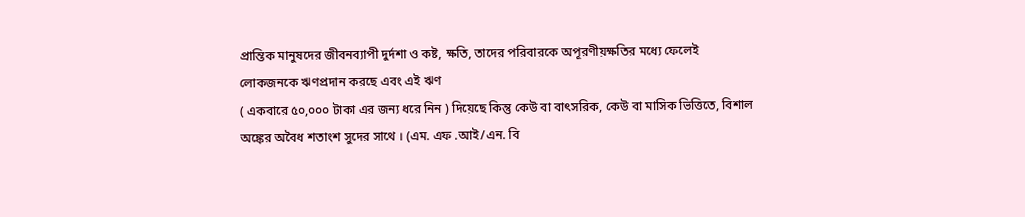প্রান্তিক মানুষদের জীবনব্যাপী দুর্দশা ও কষ্ট, ক্ষতি, তাদের পরিবারকে অপূরণীয়ক্ষতির মধ্যে ফেলেই লোকজনকে ঋণপ্রদান করছে এবং এই ঋণ
( একবারে ৫০,০০০ টাকা এর জন্য ধরে নিন ) দিয়েছে কিন্তু কেউ বা বাৎসরিক, কেউ বা মাসিক ভিত্তিতে, বিশাল অঙ্কের অবৈধ শতাংশ সুদের সাথে । (এম. এফ .আই/এন. বি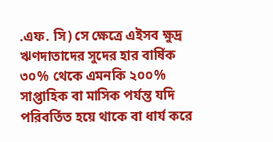.এফ. সি) সে ক্ষেত্রে এইসব ক্ষুদ্র ঋণদাতাদের সুদের হার বার্ষিক ৩০% থেকে এমনকি ২০০% সাপ্তাহিক বা মাসিক পর্যন্ত যদি পরিবর্তিত হয়ে থাকে বা ধার্য করে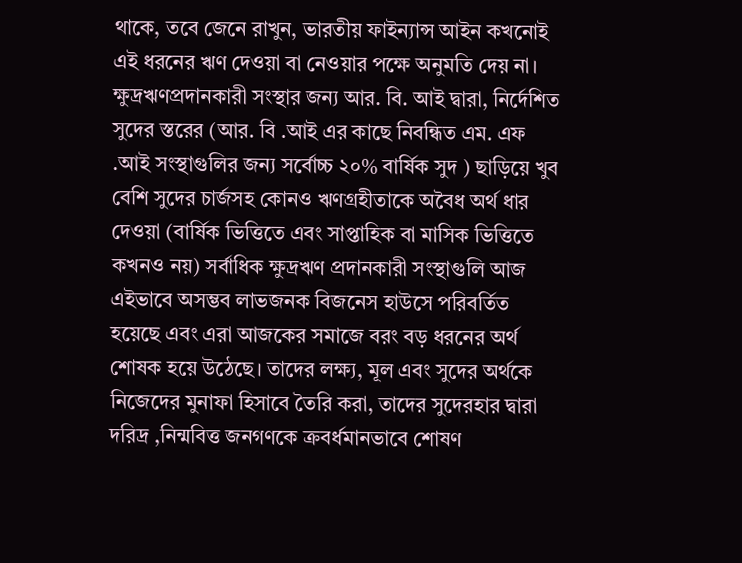থাকে, তবে জেনে রাখুন, ভারতীয় ফাইন্যান্স আইন কখনোই এই ধরনের ঋণ দেওয়া বা নেওয়ার পক্ষে অনুমতি দেয় না। ক্ষুদ্রঋণপ্রদানকারী সংস্থার জন্য আর. বি. আই দ্বারা, নির্দেশিত সুদের স্তরের (আর. বি .আই এর কাছে নিবন্ধিত এম. এফ .আই সংস্থাগুলির জন্য সর্বোচ্চ ২০% বার্ষিক সুদ ) ছাড়িয়ে খুব বেশি সুদের চার্জসহ কোনও ঋণগ্রহীতাকে অবৈধ অর্থ ধার দেওয়া (বার্ষিক ভিত্তিতে এবং সাপ্তাহিক বা মাসিক ভিত্তিতে কখনও নয়) সর্বাধিক ক্ষুদ্রঋণ প্রদানকারী সংস্থাগুলি আজ এইভাবে অসম্ভব লাভজনক বিজনেস হাউসে পরিবর্তিত হয়েছে এবং এরা আজকের সমাজে বরং বড় ধরনের অর্থ শোষক হয়ে উঠেছে। তাদের লক্ষ্য, মূল এবং সুদের অর্থকে নিজেদের মুনাফা হিসাবে তৈরি করা, তাদের সুদেরহার দ্বারা দরিদ্র ,নিন্মবিত্ত জনগণকে ক্রবর্ধমানভাবে শোষণ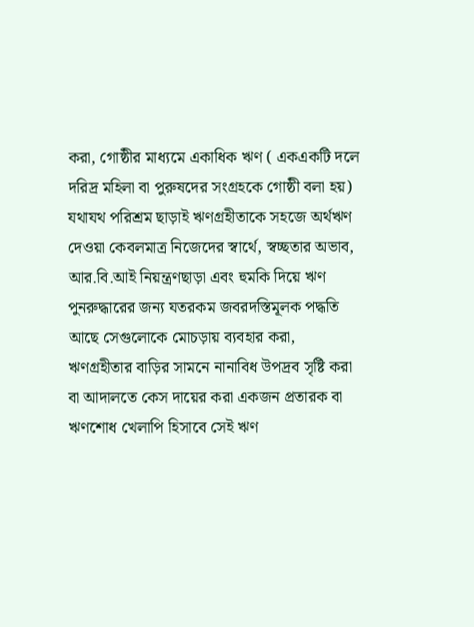করা, গোষ্ঠীর মাধ্যমে একাধিক ঋণ ( একএকটি দলে দরিদ্র মহিলা বা পুরুষদের সংগ্রহকে গোষ্ঠী বলা হয়) যথাযথ পরিশ্রম ছাড়াই ঋণগ্রহীতাকে সহজে অর্থঋণ দেওয়া কেবলমাত্র নিজেদের স্বার্থে, স্বচ্ছতার অভাব, আর.বি.আই নিয়ন্ত্রণছাড়া এবং হুমকি দিয়ে ঋণ পুনরুদ্ধারের জন্য যতরকম জবরদস্তিমূলক পদ্ধতি আছে সেগুলোকে মোচড়ায় ব্যবহার করা, ঋণগ্রহীতার বাড়ির সামনে নানাবিধ উপদ্রব সৃষ্টি করা বা আদালতে কেস দায়ের করা একজন প্রতারক বা ঋণশোধ খেলাপি হিসাবে সেই ঋণ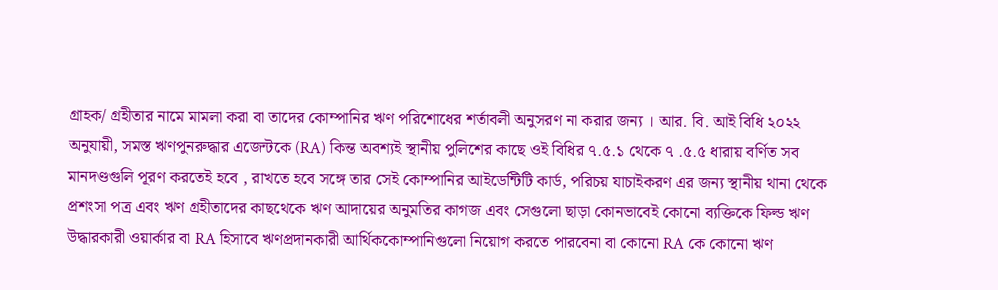গ্রাহক/ গ্রহীতার নামে মামলা করা বা তাদের কোম্পানির ঋণ পরিশোধের শর্তাবলী অনুসরণ না করার জন্য । আর. বি. আই বিধি ২০২২ অনুযায়ী, সমস্ত ঋণপুনরুদ্ধার এজেন্টকে (RA) কিন্ত অবশ্যই স্থানীয় পুলিশের কাছে ওই বিধির ৭.৫.১ থেকে ৭ .৫.৫ ধারায় বর্ণিত সব মানদণ্ডগুলি পূরণ করতেই হবে , রাখতে হবে সঙ্গে তার সেই কোম্পানির আইডেন্টিটি কার্ড, পরিচয় যাচাইকরণ এর জন্য স্থানীয় থানা থেকে প্রশংসা পত্র এবং ঋণ গ্রহীতাদের কাছথেকে ঋণ আদায়ের অনুমতির কাগজ এবং সেগুলো ছাড়া কোনভাবেই কোনো ব্যক্তিকে ফিল্ড ঋণ উদ্ধারকারী ওয়ার্কার বা RA হিসাবে ঋণপ্রদানকারী আর্থিককোম্পানিগুলো নিয়োগ করতে পারবেনা বা কোনো RA কে কোনো ঋণ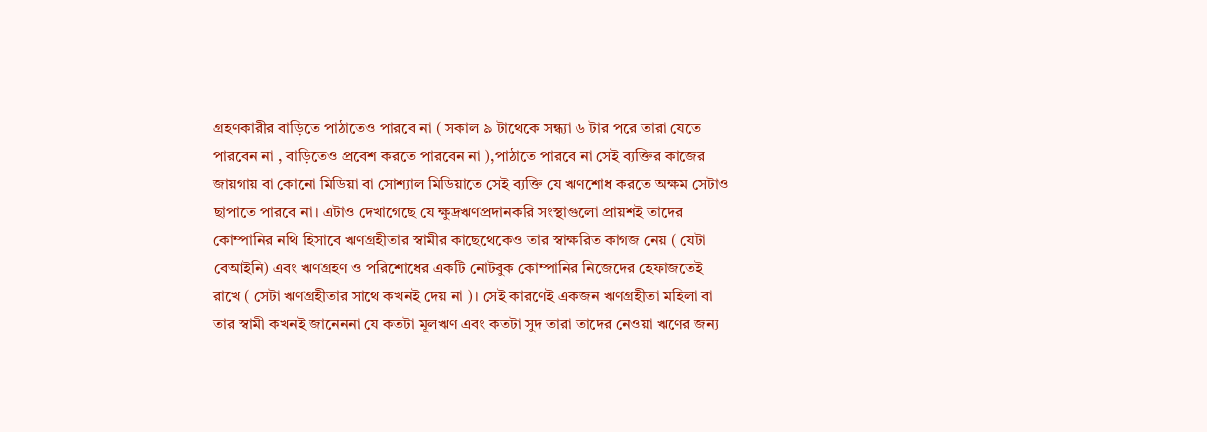গ্রহণকারীর বাড়িতে পাঠাতেও পারবে না ( সকাল ৯ টাথেকে সন্ধ্যা ৬ টার পরে তারা যেতে পারবেন না , বাড়িতেও প্রবেশ করতে পারবেন না ),পাঠাতে পারবে না সেই ব্যক্তির কাজের জায়গায় বা কোনো মিডিয়া বা সোশ্যাল মিডিয়াতে সেই ব্যক্তি যে ঋণশোধ করতে অক্ষম সেটাও ছাপাতে পারবে না। এটাও দেখাগেছে যে ক্ষুদ্রঋণপ্রদানকরি সংস্থাগুলো প্রায়শই তাদের কোম্পানির নথি হিসাবে ঋণগ্রহীতার স্বামীর কাছেথেকেও তার স্বাক্ষরিত কাগজ নেয় ( যেটা বেআইনি) এবং ঋণগ্রহণ ও পরিশোধের একটি নোটবুক কোম্পানির নিজেদের হেফাজতেই রাখে ( সেটা ঋণগ্রহীতার সাথে কখনই দেয় না )। সেই কারণেই একজন ঋণগ্রহীতা মহিলা বা তার স্বামী কখনই জানেননা যে কতটা মূলঋণ এবং কতটা সুদ তারা তাদের নেওয়া ঋণের জন্য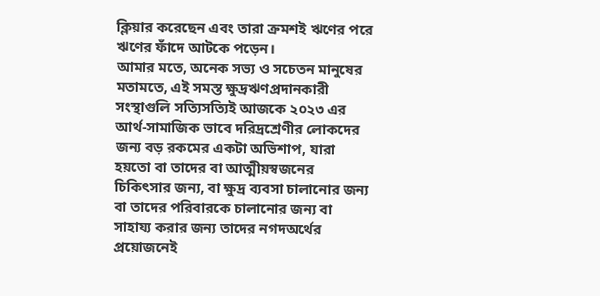ক্লিয়ার করেছেন এবং তারা ক্রমশই ঋণের পরে ঋণের ফাঁদে আটকে পড়েন।
আমার মতে, অনেক সভ্য ও সচেতন মানুষের মতামতে, এই সমস্ত ক্ষুদ্রঋণপ্রদানকারী সংস্থাগুলি সত্যিসত্যিই আজকে ২০২৩ এর আর্থ-সামাজিক ভাবে দরিদ্রশ্রেণীর লোকদের জন্য বড় রকমের একটা অভিশাপ, যারা হয়তো বা তাদের বা আত্মীয়স্বজনের চিকিৎসার জন্য, বা ক্ষুদ্র ব্যবসা চালানোর জন্য বা তাদের পরিবারকে চালানোর জন্য বা সাহায্য করার জন্য তাদের নগদঅর্থের প্রয়োজনেই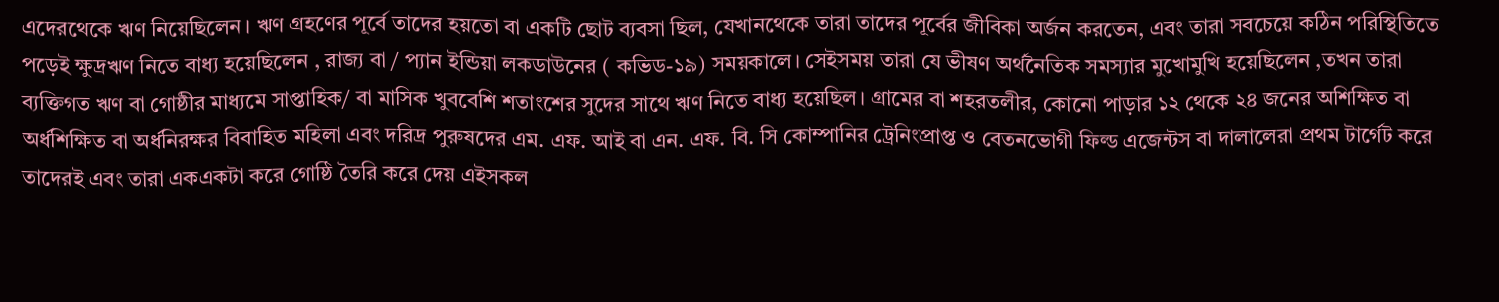এদেরথেকে ঋণ নিয়েছিলেন। ঋণ গ্রহণের পূর্বে তাদের হয়তো বা একটি ছোট ব্যবসা ছিল, যেখানথেকে তারা তাদের পূর্বের জীবিকা অর্জন করতেন, এবং তারা সবচেয়ে কঠিন পরিস্থিতিতে পড়েই ক্ষুদ্রঋণ নিতে বাধ্য হয়েছিলেন , রাজ্য বা / প্যান ইন্ডিয়া লকডাউনের ( কভিড-১৯) সময়কালে। সেইসময় তারা যে ভীষণ অর্থনৈতিক সমস্যার মুখোমুখি হয়েছিলেন ,তখন তারা ব্যক্তিগত ঋণ বা গোষ্ঠীর মাধ্যমে সাপ্তাহিক/ বা মাসিক খুববেশি শতাংশের সুদের সাথে ঋণ নিতে বাধ্য হয়েছিল। গ্রামের বা শহরতলীর, কোনো পাড়ার ১২ থেকে ২৪ জনের অশিক্ষিত বা অর্ধশিক্ষিত বা অর্ধনিরক্ষর বিবাহিত মহিলা এবং দরিদ্র পুরুষদের এম. এফ. আই বা এন. এফ. বি. সি কোম্পানির ট্রেনিংপ্রাপ্ত ও বেতনভোগী ফিল্ড এজেন্টস বা দালালেরা প্রথম টার্গেট করে তাদেরই এবং তারা একএকটা করে গোষ্ঠি তৈরি করে দেয় এইসকল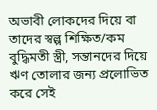অভাবী লোকদের দিয়ে বা তাদের স্বল্প শিক্ষিত/কম বুদ্ধিমতী স্ত্রী, সন্তানদের দিয়ে ঋণ তোলার জন্য প্রলোভিত করে সেই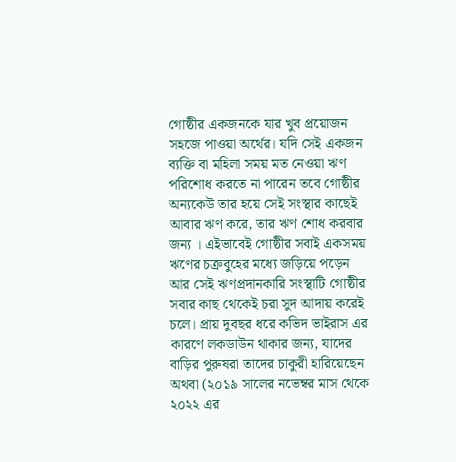গোষ্ঠীর একজনকে যার খুব প্রয়োজন সহজে পাওয়া অর্থের। যদি সেই একজন ব্যক্তি বা মহিলা সময় মত নেওয়া ঋণ পরিশোধ করতে না পারেন তবে গোষ্ঠীর অন্যকেউ তার হয়ে সেই সংস্থার কাছেই আবার ঋণ করে, তার ঋণ শোধ করবার জন্য । এইভাবেই গোষ্ঠীর সবাই একসময় ঋণের চক্রবুহের মধ্যে জড়িয়ে পড়েন আর সেই ঋণপ্রদানকারি সংস্থাটি গোষ্ঠীর সবার কাছ থেকেই চরা সুদ আদায় করেই চলে। প্রায় দুবছর ধরে কভিদ ভাইরাস এর কারণে লকডাউন থাকার জন্য, যাদের বাড়ির পুরুষরা তাদের চাকুরী হারিয়েছেন অথবা (২০১৯ সালের নভেম্বর মাস থেকে ২০২২ এর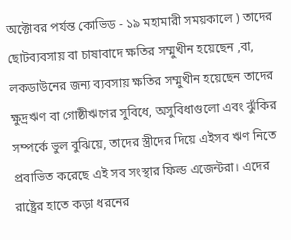অক্টোবর পর্যন্ত কোভিড - ১৯ মহামারী সময়কালে ) তাদের ছোটব্যবসায় বা চাষাবাদে ক্ষতির সম্মুখীন হয়েছেন ,বা, লকডাউনের জন্য ব্যবসায় ক্ষতির সম্মুখীন হয়েছেন তাদের ক্ষুদ্রঋণ বা গোষ্ঠীঋণের সুবিধে, অসুবিধাগুলো এবং ঝুঁকির সম্পর্কে ভুল বুঝিয়ে, তাদের স্ত্রীদের দিয়ে এইসব ঋণ নিতে প্রবাভিত করেছে এই সব সংস্থার ফিল্ড এজেন্টরা। এদের রাষ্ট্রের হাতে কড়া ধরনের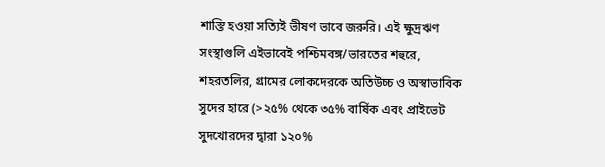শাস্তি হওয়া সত্যিই ভীষণ ভাবে জরুরি। এই ক্ষুদ্রঋণ সংস্থাগুলি এইভাবেই পশ্চিমবঙ্গ/ভারতের শহুরে, শহরতলির, গ্রামের লোকদেরকে অতিউচ্চ ও অস্বাভাবিক সুদের হারে (>২৫% থেকে ৩৫% বার্ষিক এবং প্রাইভেট সুদখোরদের দ্বারা ১২০%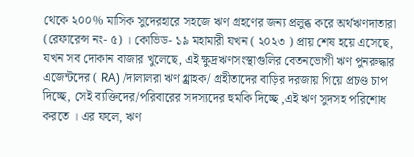থেকে ২০০% মাসিক সুদেরহারে সহজে ঋণ গ্রহণের জন্য প্রলুব্ধ করে অর্থঋণদাতারা (রেফারেন্স নং- ৫) । কোভিড- ১৯ মহামারী যখন ( ২০২৩ ) প্রায় শেষ হয়ে এসেছে, যখন সব দোকান বাজার খুলেছে, এই ক্ষুদ্রঋণসংস্থাগুলির বেতনভোগী ঋণ পুনরুদ্ধার এজেন্টদের ( RA) /দালালরা ঋণ গ্গ্রাহক/ গ্রহীতাদের বাড়ির দরজায় গিয়ে প্রচণ্ড চাপ দিচ্ছে, সেই ব্যক্তিদের/পরিবারের সদস্যদের হুমকি দিচ্ছে ,এই ঋণ সুদসহ পরিশোধ করতে । এর ফলে, ঋণ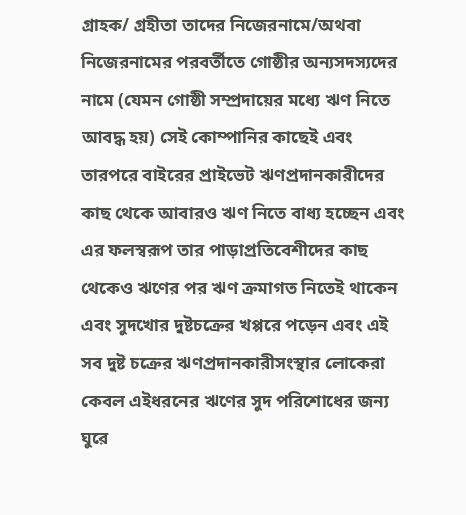গ্রাহক/ গ্রহীতা তাদের নিজেরনামে/অথবা নিজেরনামের পরবর্তীতে গোষ্ঠীর অন্যসদস্যদের নামে (যেমন গোষ্ঠী সম্প্রদায়ের মধ্যে ঋণ নিতে আবদ্ধ হয়) সেই কোম্পানির কাছেই এবং তারপরে বাইরের প্রাইভেট ঋণপ্রদানকারীদের কাছ থেকে আবারও ঋণ নিতে বাধ্য হচ্ছেন এবং এর ফলস্বরূপ তার পাড়াপ্রতিবেশীদের কাছ থেকেও ঋণের পর ঋণ ক্রমাগত নিতেই থাকেন এবং সুদখোর দুষ্টচক্রের খপ্পরে পড়েন এবং এই সব দুষ্ট চক্রের ঋণপ্রদানকারীসংস্থার লোকেরা কেবল এইধরনের ঋণের সুদ পরিশোধের জন্য ঘুরে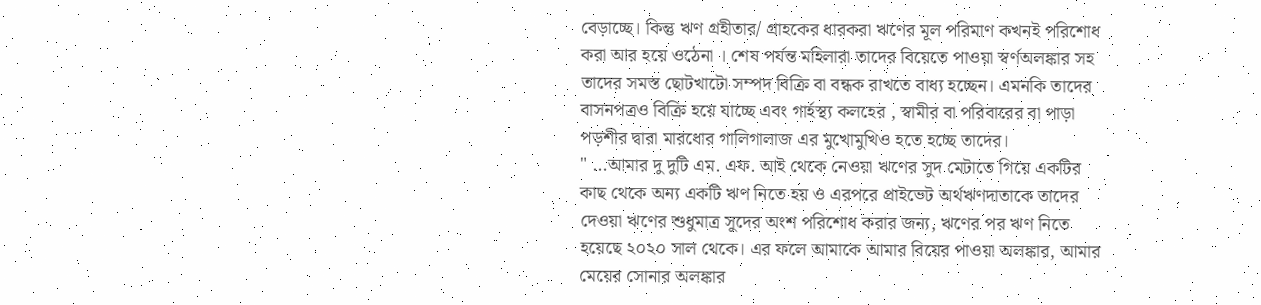বেড়াচ্ছে। কিন্তু ঋণ গ্রহীতার/ গ্রাহকের ধারকরা ঋণের মূল পরিমাণ কখনই পরিশোধ করা আর হয়ে ওঠেনা । শেষ পর্যন্ত মহিলারা তাদের বিয়েতে পাওয়া স্বর্ণঅলঙ্কার সহ তাদের সমস্ত ছোটখাটো সম্পদ বিক্রি বা বন্ধক রাখতে বাধ্য হচ্ছেন। এমনকি তাদের বাসনপত্রও বিক্রি হয়ে যাচ্ছে এবং গার্হস্থ্য কলহের , স্বামীর বা পরিবারের বা পাড়া পড়শীর দ্বারা মারধোর গালিগালাজ এর মুখোমুখিও হতে হচ্ছে তাদের।
" …আমার দু দুটি এম. এফ. আই থেকে নেওয়া ঋণের সুদ মেটাতে গিয়ে একটির কাছ থেকে অন্য একটি ঋণ নিতে হয় ও এরপরে প্রাইভেট অর্থঋণদাতাকে তাদের দেওয়া ঋণের শুধুমাত্র সুদের অংশ পরিশোধ করার জন্য, ঋণের পর ঋণ নিতে হয়েছে ২০২০ সাল থেকে। এর ফলে আমাকে আমার বিয়ের পাওয়া অলঙ্কার, আমার মেয়ের সোনার অলঙ্কার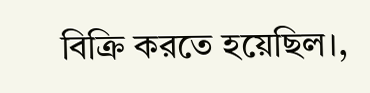বিক্রি করতে হয়েছিল।,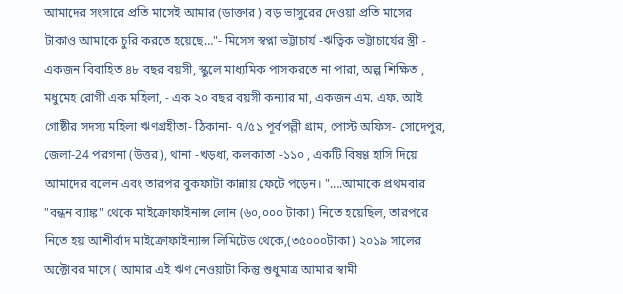আমাদের সংসারে প্রতি মাসেই আমার (ডাক্তার ) বড় ভাসুরের দেওয়া প্রতি মাসের টাকাও আমাকে চুরি করতে হয়েছে…"- মিসেস স্বপ্না ভট্টাচার্য -ঋত্বিক ভট্টাচার্যের স্ত্রী - একজন বিবাহিত ৪৮ বছর বয়সী, স্কুলে মাধ্যমিক পাসকরতে না পারা, অল্প শিক্ষিত , মধুমেহ রোগী এক মহিলা, - এক ২০ বছর বয়সী কন্যার মা, একজন এম. এফ. আই গোষ্ঠীর সদস্য মহিলা ঋণগ্রহীতা- ঠিকানা- ৭/৫১ পূর্বপল্লী গ্রাম, পোস্ট অফিস- সোদেপুর, জেলা-24 পরগনা (উত্তর), থানা -খড়ধা, কলকাতা -১১০ , একটি বিষণ্ণ হাসি দিয়ে আমাদের বলেন এবং তারপর বুকফাটা কান্নায় ফেটে পড়েন। "….আমাকে প্রথমবার "বন্ধন ব্যাঙ্ক" থেকে মাইক্রোফাইনান্স লোন (৬০,০০০ টাকা) নিতে হয়েছিল, তারপরে নিতে হয় আশীর্বাদ মাইক্রোফাইন্যান্স লিমিটেড থেকে,(৩৫০০০টাকা) ২০১৯ সালের অক্টোবর মাসে ( আমার এই ঋণ নেওয়াটা কিন্তু শুধুমাত্র আমার স্বামী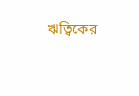ঋত্বিকের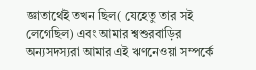জ্ঞাতার্থেই তখন ছিল( যেহেতু তার সই লেগেছিল) এবং আমার শ্বশুরবাড়ির অন্যসদস্যরা আমার এই ঋণনেওয়া সম্পর্কে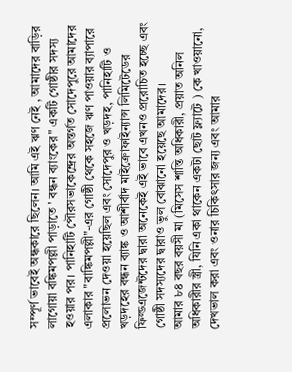সম্পূর্ণ ভাবেই অন্ধকারে ছিলেন। আমি এই ঋণ নেই , আমাদের বাড়ির লাগোয়া বঙ্কিমপল্লী পাড়াতে ' বন্ধন ব্যাংকের" একটি গোষ্ঠীর সদস্য হওয়ার পর। পানিহাটি পৌরসভাকেন্দ্রের অন্তর্গত সোদেপুরে আমাদের এলাকার "বাঙ্কিমপল্লী"-এর গোষ্ঠী থেকে সহজে ঋণ পাওয়ার ব্যাপারে প্রলোভন দেওয়া হয়েছিল এবং সোদেপুর ও খড়দহ, পানিহাটি ও খড়দহের বন্ধন ব্যাঙ্ক ও আশীর্বাদ মাইক্রোফাইন্যান্স লিমিটেডের ফিল্ডএজেন্টদের দ্বারা অনেকেই এই ভাবে এখনও প্ররোচিত হচ্ছে এবং গোষ্ঠী সদস্যদের দ্বারাও ভুল বোঝানো হয়েছে আমাদের।
আমার ৮৪ বছর বয়সী মা (মিসেস শান্তি অধিকারী, প্রয়াত অনিল অধিকারীর স্ত্রী, যিনি একা থাকেন একটা ছোট ফ্ল্যাটে ) কে খাওয়ানো, দেখভাল করা এবং ওনার চিকিৎসার জন্য এবং আমার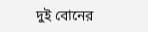দুই বোনের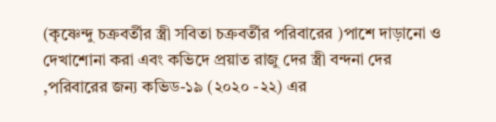(কৃষ্ণেন্দু চক্রবর্তীর স্ত্রী সবিতা চক্রবর্তীর পরিবারের )পাশে দাড়ানো ও দেখাশোনা করা এবং কভিদে প্রয়াত রাজু দের স্ত্রী বন্দনা দের ,পরিবারের জন্য কভিড-১৯ (২০২০ -২২) এর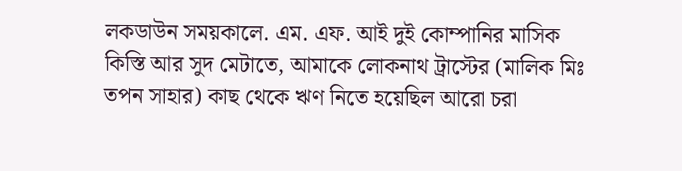লকডাউন সময়কালে. এম. এফ. আই দুই কোম্পানির মাসিক কিস্তি আর সুদ মেটাতে, আমাকে লোকনাথ ট্রাস্টের (মালিক মিঃ তপন সাহার) কাছ থেকে ঋণ নিতে হয়েছিল আরো চরা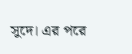সুদে। এর পরে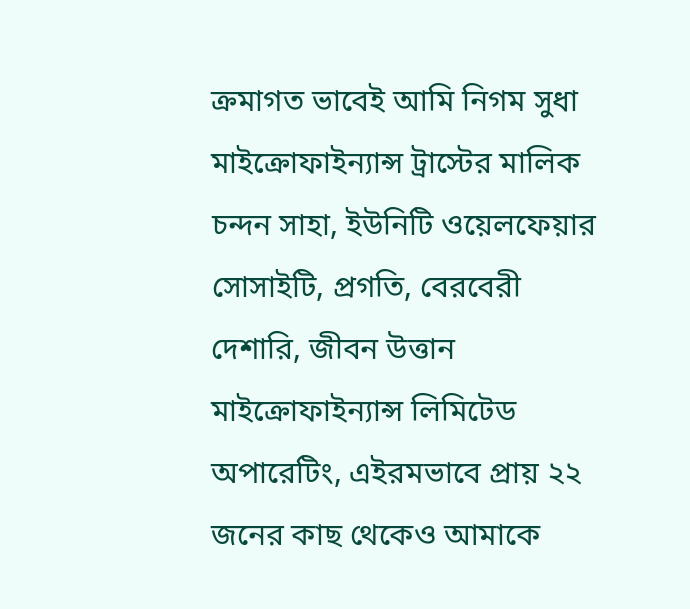ক্রমাগত ভাবেই আমি নিগম সুধা মাইক্রোফাইন্যান্স ট্রাস্টের মালিক চন্দন সাহা, ইউনিটি ওয়েলফেয়ার সোসাইটি, প্রগতি, বেরবেরী দেশারি, জীবন উত্তান মাইক্রোফাইন্যান্স লিমিটেড অপারেটিং, এইরমভাবে প্রায় ২২ জনের কাছ থেকেও আমাকে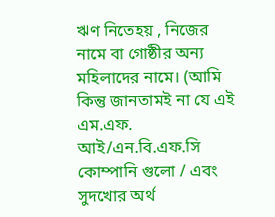ঋণ নিতেহয় , নিজের নামে বা গোষ্ঠীর অন্য মহিলাদের নামে। (আমি কিন্তু জানতামই না যে এই এম.এফ. আই/এন.বি.এফ.সি কোম্পানি গুলো / এবং সুদখোর অর্থ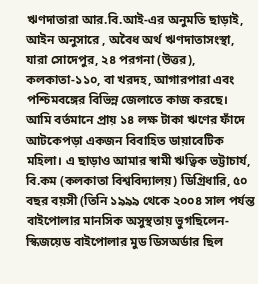ঋণদাতারা আর.বি.আই-এর অনুমতি ছাড়াই, আইন অনুসারে , অবৈধ অর্থ ঋণদাতাসংস্থা, যারা সোদেপুর, ২৪ পরগনা (উত্তর), কলকাতা-১১০, বা খরদহ, আগারপারা এবং পশ্চিমবঙ্গের বিভিন্ন জেলাতে কাজ করছে। আমি বর্তমানে প্রায় ১৪ লক্ষ টাকা ঋণের ফাঁদে আটকেপড়া একজন বিবাহিত ডায়াবেটিক মহিলা। এ ছাড়াও আমার স্বামী ঋত্বিক ভট্টাচার্য, বি.কম (কলকাতা বিশ্ববিদ্যালয়) ডিগ্রিধারি, ৫০ বছর বয়সী (তিনি ১৯৯৯ থেকে ২০০৪ সাল পর্যন্ত বাইপোলার মানসিক অসুস্থতায় ভুগছিলেন- স্কিজয়েড বাইপোলার মুড ডিসঅর্ডার ছিল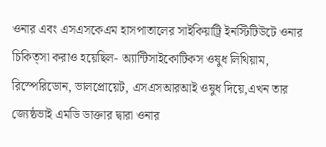ওনার এবং এসএসকেএম হাসপাতালের সাইকিয়াট্রি ইনস্টিটিউটে ওনার চিকিত্সা করাও হয়েছিল- অ্যান্টিসাইকোটিকস ওষুধ লিথিয়াম, রিস্পেরিডোন, ভালপ্রোয়েট, এসএসআরআই ওষুধ দিয়ে,এখন তার জ্যেষ্ঠভাই এমডি ডাক্তার দ্বারা ওনার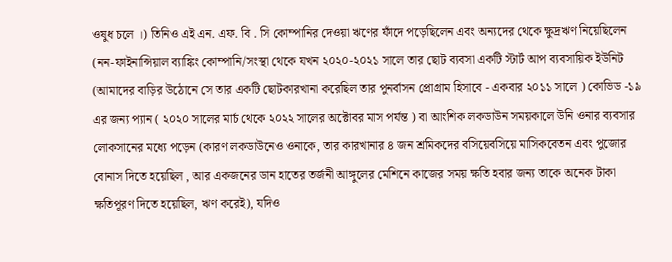ওষুধ চলে ।) তিনিও এই এন. এফ. বি . সি কোম্পানির দেওয়া ঋণের ফাঁদে পড়েছিলেন এবং অন্যদের থেকে ক্ষুদ্রঋণ নিয়েছিলেন (নন-ফাইনান্সিয়াল ব্যাঙ্কিং কোম্পানি/সংস্থা থেকে যখন ২০২০-২০২১ সালে তার ছোট ব্যবসা একটি স্টার্ট আপ ব্যবসায়িক ইউনিট (আমাদের বাড়ির উঠোনে সে তার একটি ছোটকারখানা করেছিল তার পুনর্বাসন প্রোগ্রাম হিসাবে - একবার ২০১১ সালে ) কোভিড -১৯ এর জন্য প্যান ( ২০২০ সালের মার্চ থেকে ২০২২ সালের অক্টোবর মাস পর্যন্ত ) বা আংশিক লকডাউন সময়কালে উনি ওনার ব্যবসার লোকসানের মধ্যে পড়েন (কারণ লকডাউনেও ওনাকে, তার কারখানার ৪ জন শ্রমিকদের বসিয়েবসিয়ে মাসিকবেতন এবং পুজোর বোনাস দিতে হয়েছিল , আর একজনের ডান হাতের তর্জনী আঙ্গুলের মেশিনে কাজের সময় ক্ষতি হবার জন্য তাকে অনেক টাকা ক্ষতিপূরণ দিতে হয়েছিল, ঋণ করেই), যদিও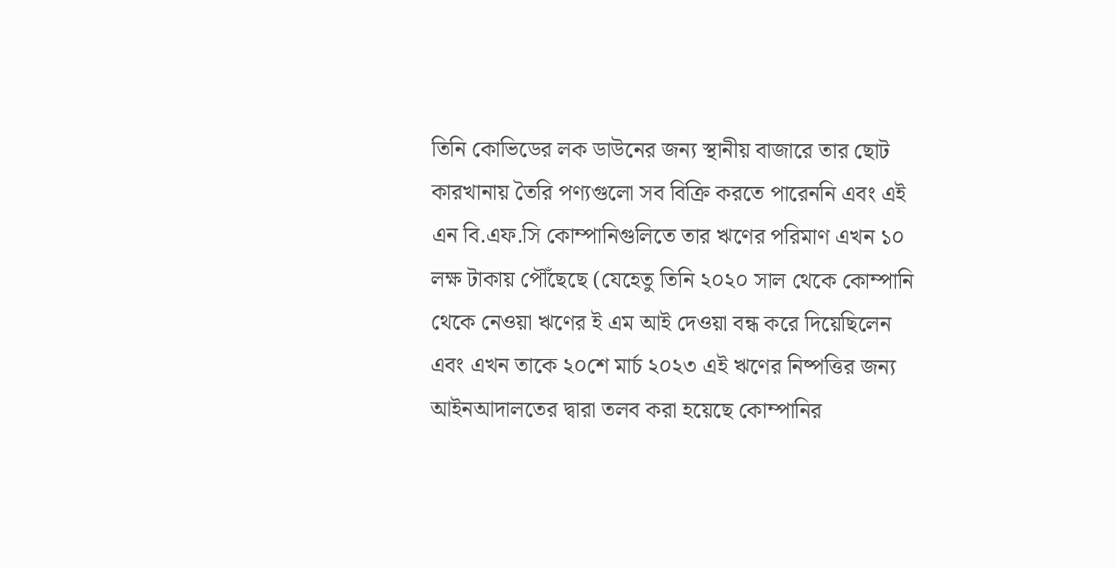তিনি কোভিডের লক ডাউনের জন্য স্থানীয় বাজারে তার ছোট কারখানায় তৈরি পণ্যগুলো সব বিক্রি করতে পারেননি এবং এই এন বি.এফ.সি কোম্পানিগুলিতে তার ঋণের পরিমাণ এখন ১০ লক্ষ টাকায় পৌঁছেছে (যেহেতু তিনি ২০২০ সাল থেকে কোম্পানি থেকে নেওয়া ঋণের ই এম আই দেওয়া বন্ধ করে দিয়েছিলেন এবং এখন তাকে ২০শে মার্চ ২০২৩ এই ঋণের নিষ্পত্তির জন্য আইনআদালতের দ্বারা তলব করা হয়েছে কোম্পানির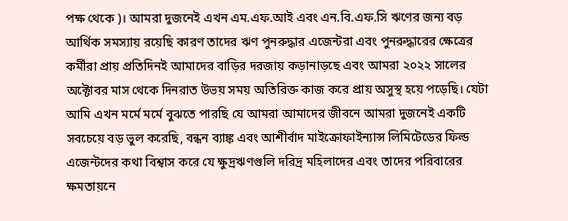পক্ষ থেকে )। আমরা দুজনেই এখন এম.এফ.আই এবং এন.বি.এফ.সি ঋণের জন্য বড় আর্থিক সমস্যায় রয়েছি কারণ তাদের ঋণ পুনরুদ্ধার এজেন্টরা এবং পুনরুদ্ধারের ক্ষেত্রের কর্মীরা প্রায় প্রতিদিনই আমাদের বাড়ির দরজায় কড়ানাড়ছে এবং আমরা ২০২২ সালের অক্টোবর মাস থেকে দিনরাত উভয় সময় অতিরিক্ত কাজ করে প্রায় অসুস্থ হয়ে পড়েছি। যেটা আমি এখন মর্মে মর্মে বুঝতে পারছি যে আমরা আমাদের জীবনে আমরা দুজনেই একটি সবচেয়ে বড় ভুল করেছি, বন্ধন ব্যাঙ্ক এবং আশীর্বাদ মাইক্রোফাইন্যান্স লিমিটেডের ফিল্ড এজেন্টদের কথা বিশ্বাস করে যে ক্ষুদ্রঋণগুলি দরিদ্র মহিলাদের এবং তাদের পরিবারের ক্ষমতায়নে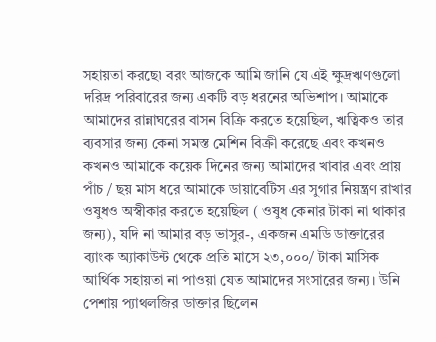সহায়তা করছে৷ বরং আজকে আমি জানি যে এই ক্ষুদ্রঋণগুলো দরিদ্র পরিবারের জন্য একটি বড় ধরনের অভিশাপ। আমাকে আমাদের রান্নাঘরের বাসন বিক্রি করতে হয়েছিল, ঋত্বিকও তার ব্যবসার জন্য কেনা সমস্ত মেশিন বিক্রী করেছে এবং কখনও কখনও আমাকে কয়েক দিনের জন্য আমাদের খাবার এবং প্রায় পাঁচ / ছয় মাস ধরে আমাকে ডায়াবেটিস এর সুগার নিয়ন্ত্রণ রাখার ওষুধও অস্বীকার করতে হয়েছিল ( ওষুধ কেনার টাকা না থাকার জন্য), যদি না আমার বড় ভাসুর-, একজন এমডি ডাক্তারের ব্যাংক অ্যাকাউন্ট থেকে প্রতি মাসে ২৩,০০০/ টাকা মাসিক আর্থিক সহায়তা না পাওয়া যেত আমাদের সংসারের জন্য। উনি পেশায় প্যাথলজির ডাক্তার ছিলেন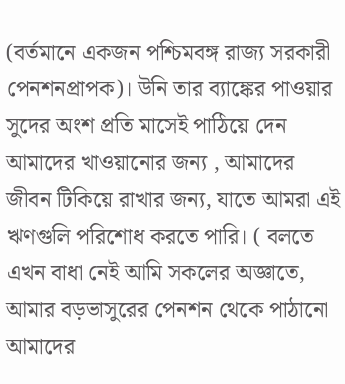(বর্তমানে একজন পশ্চিমবঙ্গ রাজ্য সরকারী পেনশনপ্রাপক)। উনি তার ব্যাঙ্কের পাওয়ার সুদের অংশ প্রতি মাসেই পাঠিয়ে দেন আমাদের খাওয়ানোর জন্য , আমাদের জীবন টিকিয়ে রাখার জন্য, যাতে আমরা এই ঋণগুলি পরিশোধ করতে পারি। ( বলতে এখন বাধা নেই আমি সকলের অজ্ঞাতে, আমার বড়ভাসুরের পেনশন থেকে পাঠানো আমাদের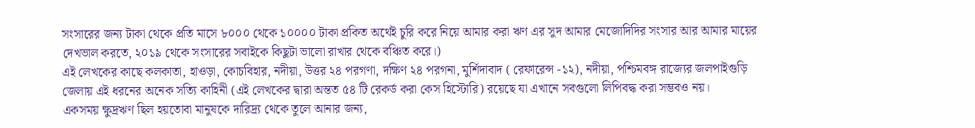সংসারের জন্য টাকা থেকে প্রতি মাসে ৮০০০ থেকে ১০০০০ টাকা প্রকিত অর্থেই চুরি করে নিয়ে আমার করা ঋণ এর সুদ আমার মেজোদিদির সংসার আর আমার মায়ের দেখভাল করতে, ২০১৯ থেকে সংসারের সবাইকে কিছুটা ভালো রাখার থেকে বঞ্চিত করে।)
এই লেখকের কাছে কলকাতা, হাওড়া, কোচবিহার, নদীয়া, উত্তর ২৪ পরগণা, দক্ষিণ ২৪ পরগনা, মুর্শিদাবাদ ( রেফারেন্স -১২), নদীয়া, পশ্চিমবঙ্গ রাজ্যের জলপাইগুড়ি জেলায় এই ধরনের অনেক সত্যি কাহিনী (এই লেখকের দ্বারা অন্তত ৫৪ টি রেকর্ড করা কেস হিস্টোরি) রয়েছে যা এখানে সবগুলো লিপিবদ্ধ করা সম্ভবও নয়।
একসময় ক্ষুদ্রঋণ ছিল হয়তোবা মানুষকে দারিদ্র্য থেকে তুলে আনার জন্য,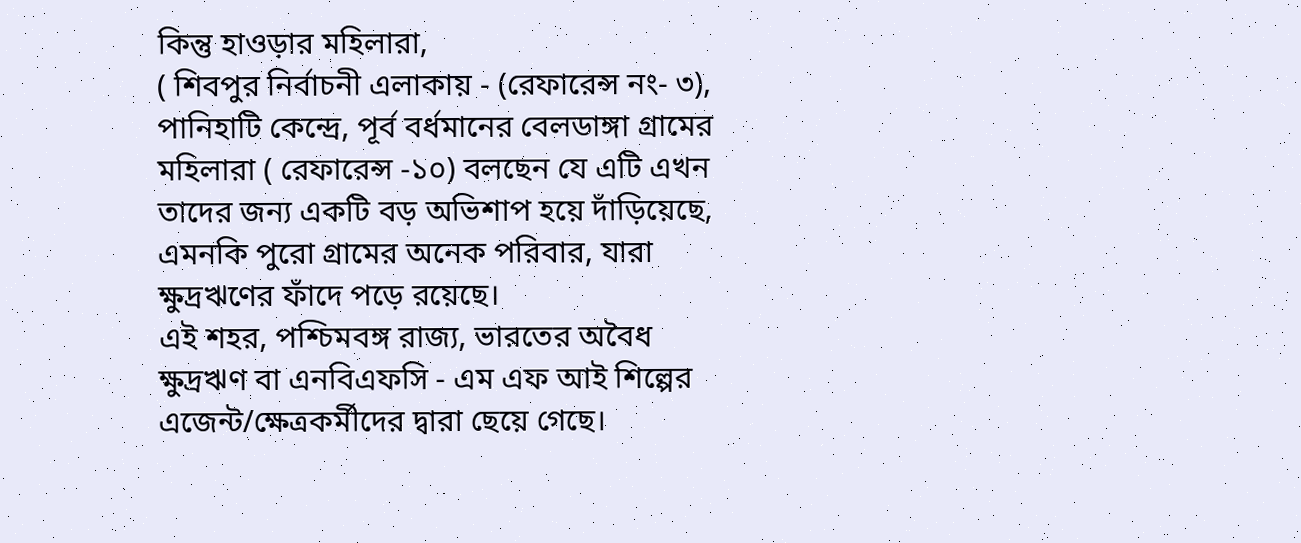কিন্তু হাওড়ার মহিলারা,
( শিবপুর নির্বাচনী এলাকায় - (রেফারেন্স নং- ৩), পানিহাটি কেন্দ্রে, পূর্ব বর্ধমানের বেলডাঙ্গা গ্রামের মহিলারা ( রেফারেন্স -১০) বলছেন যে এটি এখন তাদের জন্য একটি বড় অভিশাপ হয়ে দাঁড়িয়েছে, এমনকি পুরো গ্রামের অনেক পরিবার, যারা ক্ষুদ্রঋণের ফাঁদে পড়ে রয়েছে।
এই শহর, পশ্চিমবঙ্গ রাজ্য, ভারতের অবৈধ ক্ষুদ্রঋণ বা এনবিএফসি - এম এফ আই শিল্পের এজেন্ট/ক্ষেত্রকর্মীদের দ্বারা ছেয়ে গেছে।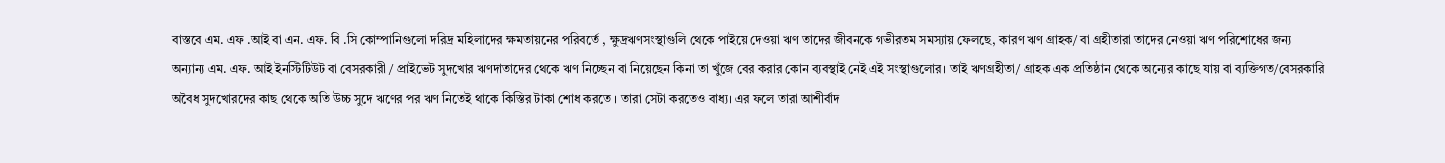বাস্তবে এম. এফ .আই বা এন. এফ. বি .সি কোম্পানিগুলো দরিদ্র মহিলাদের ক্ষমতায়নের পরিবর্তে , ক্ষুদ্রঋণসংস্থাগুলি থেকে পাইয়ে দেওয়া ঋণ তাদের জীবনকে গভীরতম সমস্যায় ফেলছে, কারণ ঋণ গ্রাহক/ বা গ্রহীতারা তাদের নেওয়া ঋণ পরিশোধের জন্য অন্যান্য এম. এফ. আই ইনস্টিটিউট বা বেসরকারী / প্রাইভেট সুদখোর ঋণদাতাদের থেকে ঋণ নিচ্ছেন বা নিয়েছেন কিনা তা খুঁজে বের করার কোন ব্যবস্থাই নেই এই সংস্থাগুলোর। তাই ঋণগ্রহীতা/ গ্রাহক এক প্রতিষ্ঠান থেকে অন্যের কাছে যায় বা ব্যক্তিগত/বেসরকারি অবৈধ সুদখোরদের কাছ থেকে অতি উচ্চ সুদে ঋণের পর ঋণ নিতেই থাকে কিস্তির টাকা শোধ করতে । তারা সেটা করতেও বাধ্য। এর ফলে তারা আশীর্বাদ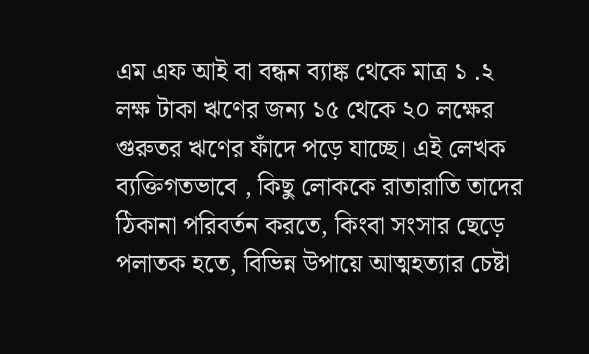এম এফ আই বা বন্ধন ব্যাঙ্ক থেকে মাত্র ১ .২ লক্ষ টাকা ঋণের জন্য ১৫ থেকে ২০ লক্ষের গুরুতর ঋণের ফাঁদে পড়ে যাচ্ছে। এই লেখক ব্যক্তিগতভাবে , কিছু লোককে রাতারাতি তাদের ঠিকানা পরিবর্তন করতে, কিংবা সংসার ছেড়ে পলাতক হতে, বিভিন্ন উপায়ে আত্মহত্যার চেষ্টা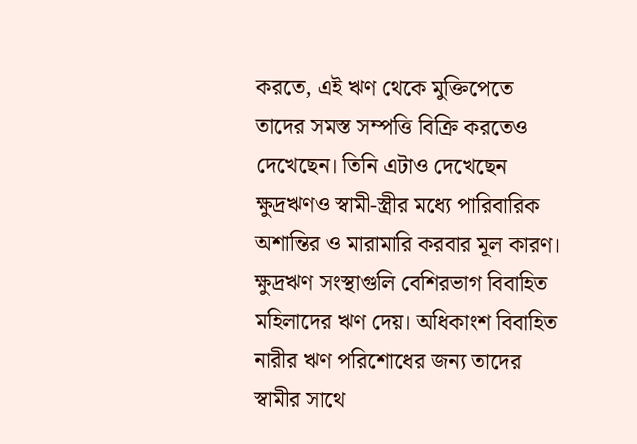করতে, এই ঋণ থেকে মুক্তিপেতে তাদের সমস্ত সম্পত্তি বিক্রি করতেও দেখেছেন। তিনি এটাও দেখেছেন ক্ষুদ্রঋণও স্বামী-স্ত্রীর মধ্যে পারিবারিক অশান্তির ও মারামারি করবার মূল কারণ। ক্ষুদ্রঋণ সংস্থাগুলি বেশিরভাগ বিবাহিত মহিলাদের ঋণ দেয়। অধিকাংশ বিবাহিত নারীর ঋণ পরিশোধের জন্য তাদের স্বামীর সাথে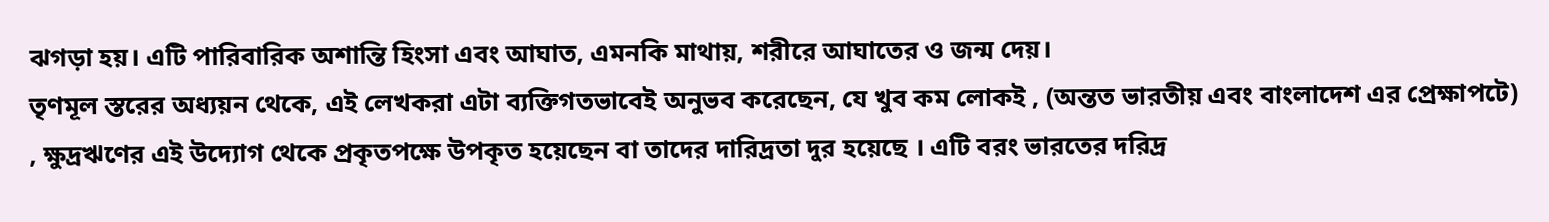ঝগড়া হয়। এটি পারিবারিক অশান্তি হিংসা এবং আঘাত, এমনকি মাথায়, শরীরে আঘাতের ও জন্ম দেয়।
তৃণমূল স্তরের অধ্যয়ন থেকে, এই লেখকরা এটা ব্যক্তিগতভাবেই অনুভব করেছেন, যে খুব কম লোকই , (অন্তত ভারতীয় এবং বাংলাদেশ এর প্রেক্ষাপটে) , ক্ষুদ্রঋণের এই উদ্যোগ থেকে প্রকৃতপক্ষে উপকৃত হয়েছেন বা তাদের দারিদ্রতা দুর হয়েছে । এটি বরং ভারতের দরিদ্র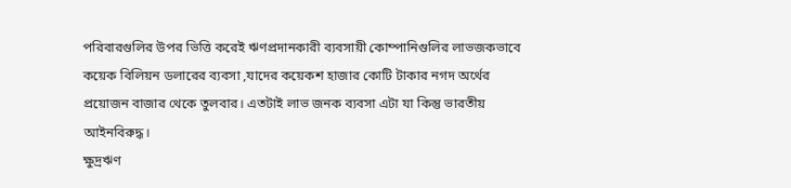পরিবারগুলির উপর ভিত্তি করেই ঋণপ্রদানকারী ব্যবসায়ী কোম্পানিগুলির লাভজকভাবে কয়েক বিলিয়ন ডলারের ব্যবসা ,যাদের কয়েকশ হাজার কোটি টাকার নগদ অর্থের প্রয়োজন বাজার থেকে তুলবার। এতটাই লাভ জনক ব্যবসা এটা যা কিন্তু ভারতীয় আইনবিরুদ্ধ।
ক্ষুদ্রঋণ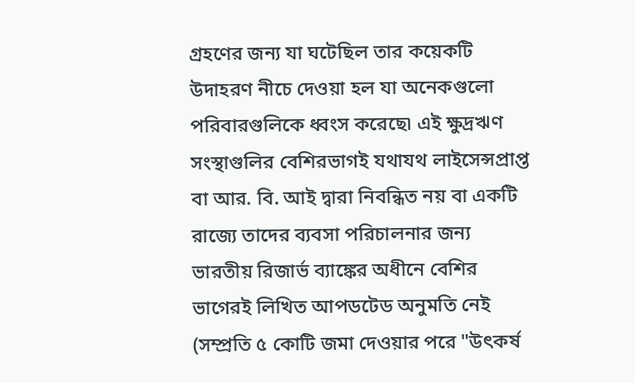গ্রহণের জন্য যা ঘটেছিল তার কয়েকটি উদাহরণ নীচে দেওয়া হল যা অনেকগুলো পরিবারগুলিকে ধ্বংস করেছে৷ এই ক্ষুদ্রঋণ সংস্থাগুলির বেশিরভাগই যথাযথ লাইসেন্সপ্রাপ্ত বা আর. বি. আই দ্বারা নিবন্ধিত নয় বা একটি রাজ্যে তাদের ব্যবসা পরিচালনার জন্য ভারতীয় রিজার্ভ ব্যাঙ্কের অধীনে বেশির ভাগেরই লিখিত আপডটেড অনুমতি নেই (সম্প্রতি ৫ কোটি জমা দেওয়ার পরে "উৎকর্ষ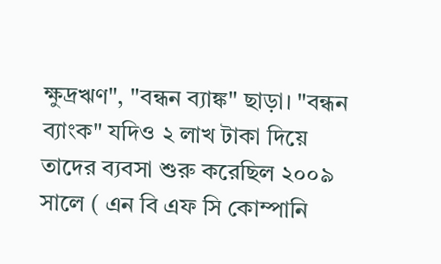ক্ষুদ্রঋণ", "বন্ধন ব্যাঙ্ক" ছাড়া। "বন্ধন ব্যাংক" যদিও ২ লাখ টাকা দিয়ে তাদের ব্যবসা শুরু করেছিল ২০০৯ সালে ( এন বি এফ সি কোম্পানি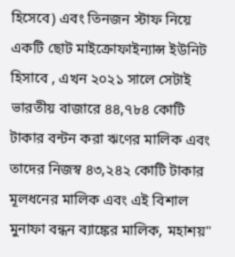হিসেবে) এবং তিনজন স্টাফ নিয়ে একটি ছোট মাইক্রোফাইন্যান্স ইউনিট হিসাবে , এখন ২০২১ সালে সেটাই ভারতীয় বাজারে ৪৪,৭৮৪ কোটি টাকার বন্টন করা ঋণের মালিক এবং তাদের নিজস্ব ৪৩,২৪২ কোটি টাকার মূলধনের মালিক এবং এই বিশাল মুনাফা বন্ধন ব্যাঙ্কের মালিক, মহাশয়"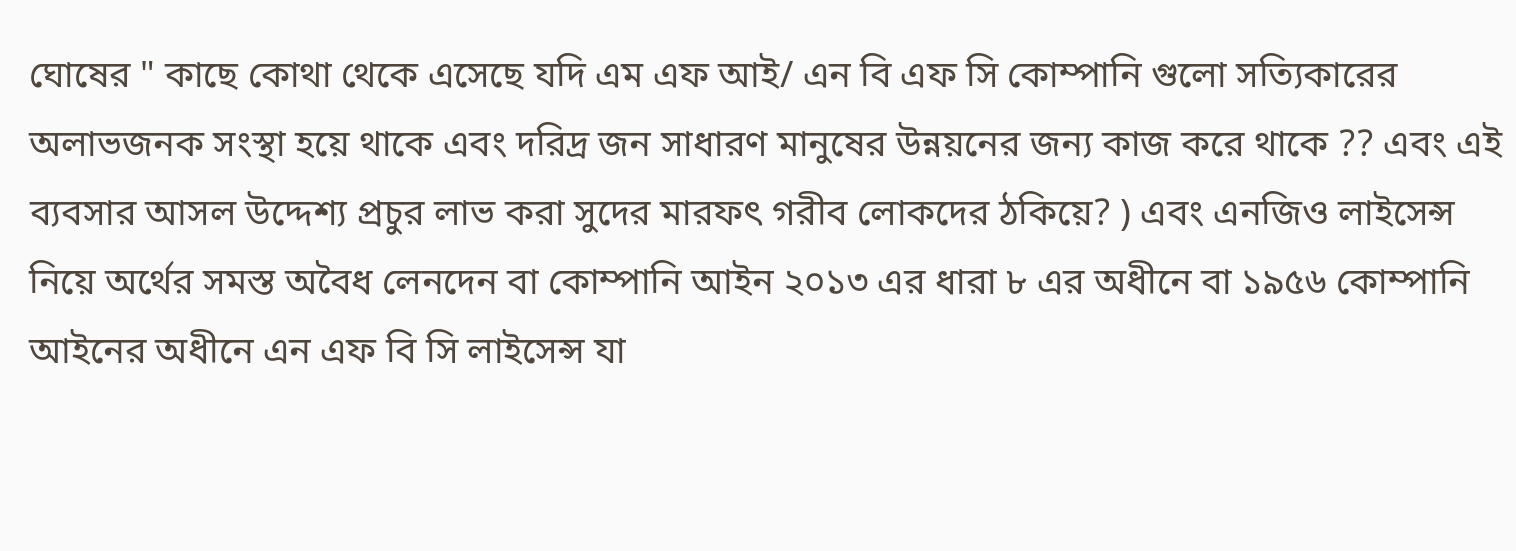ঘোষের " কাছে কোথা থেকে এসেছে যদি এম এফ আই/ এন বি এফ সি কোম্পানি গুলো সত্যিকারের অলাভজনক সংস্থা হয়ে থাকে এবং দরিদ্র জন সাধারণ মানুষের উন্নয়নের জন্য কাজ করে থাকে ?? এবং এই ব্যবসার আসল উদ্দেশ্য প্রচুর লাভ করা সুদের মারফৎ গরীব লোকদের ঠকিয়ে? ) এবং এনজিও লাইসেন্স নিয়ে অর্থের সমস্ত অবৈধ লেনদেন বা কোম্পানি আইন ২০১৩ এর ধারা ৮ এর অধীনে বা ১৯৫৬ কোম্পানি আইনের অধীনে এন এফ বি সি লাইসেন্স যা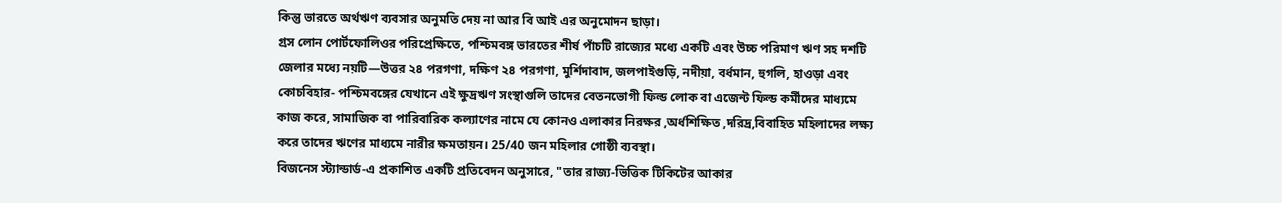কিন্তু ভারতে অর্থঋণ ব্যবসার অনুমতি দেয় না আর বি আই এর অনুমোদন ছাড়া।
গ্রস লোন পোর্টফোলিওর পরিপ্রেক্ষিতে, পশ্চিমবঙ্গ ভারতের শীর্ষ পাঁচটি রাজ্যের মধ্যে একটি এবং উচ্চ পরিমাণ ঋণ সহ দশটি জেলার মধ্যে নয়টি—উত্তর ২৪ পরগণা, দক্ষিণ ২৪ পরগণা, মুর্শিদাবাদ, জলপাইগুড়ি, নদীয়া, বর্ধমান, হুগলি, হাওড়া এবং কোচবিহার- পশ্চিমবঙ্গের যেখানে এই ক্ষুদ্রঋণ সংস্থাগুলি তাদের বেতনভোগী ফিল্ড লোক বা এজেন্ট ফিল্ড কর্মীদের মাধ্যমে কাজ করে, সামাজিক বা পারিবারিক কল্যাণের নামে যে কোনও এলাকার নিরক্ষর ,অর্ধশিক্ষিত ,দরিদ্র,বিবাহিত মহিলাদের লক্ষ্য করে তাদের ঋণের মাধ্যমে নারীর ক্ষমতায়ন। 25/40 জন মহিলার গোষ্ঠী ব্যবস্থা।
বিজনেস স্ট্যান্ডার্ড-এ প্রকাশিত একটি প্রতিবেদন অনুসারে, "তার রাজ্য-ভিত্তিক টিকিটের আকার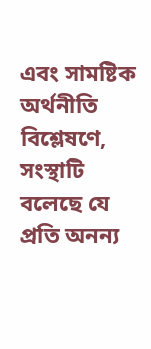এবং সামষ্টিক অর্থনীতি বিশ্লেষণে, সংস্থাটি বলেছে যে প্রতি অনন্য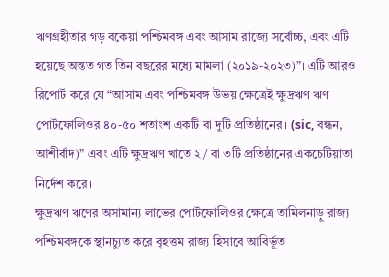ঋণগ্রহীতার গড় বকেয়া পশ্চিমবঙ্গ এবং আসাম রাজ্যে সর্বোচ্চ, এবং এটি হয়েছে অন্তত গত তিন বছরের মধ্যে মামলা (২০১৯-২০২৩)”। এটি আরও রিপোর্ট করে যে “আসাম এবং পশ্চিমবঙ্গ উভয় ক্ষেত্রেই ক্ষুদ্রঋণ ঋণ পোর্টফোলিওর ৪০-৫০ শতাংশ একটি বা দুটি প্রতিষ্ঠানের। (sic, বন্ধন, আশীর্বাদ)” এবং এটি ক্ষুদ্রঋণ খাতে ২/ বা ৩টি প্রতিষ্ঠানের একচেটিয়াতা নির্দেশ করে।
ক্ষুদ্রঋণ ঋণের অসামান্য লাভের পোর্টফোলিওর ক্ষেত্রে তামিলনাড়ু রাজ্য পশ্চিমবঙ্গকে স্থানচ্যুত করে বৃহত্তম রাজ্য হিসাবে আবির্ভূত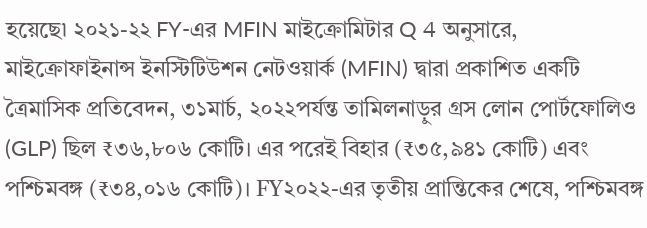হয়েছে৷ ২০২১-২২ FY-এর MFIN মাইক্রোমিটার Q 4 অনুসারে, মাইক্রোফাইনান্স ইনস্টিটিউশন নেটওয়ার্ক (MFIN) দ্বারা প্রকাশিত একটি ত্রৈমাসিক প্রতিবেদন, ৩১মার্চ, ২০২২পর্যন্ত তামিলনাড়ুর গ্রস লোন পোর্টফোলিও (GLP) ছিল ₹৩৬,৮০৬ কোটি। এর পরেই বিহার (₹৩৫,৯৪১ কোটি) এবং পশ্চিমবঙ্গ (₹৩৪,০১৬ কোটি)। FY২০২২-এর তৃতীয় প্রান্তিকের শেষে, পশ্চিমবঙ্গ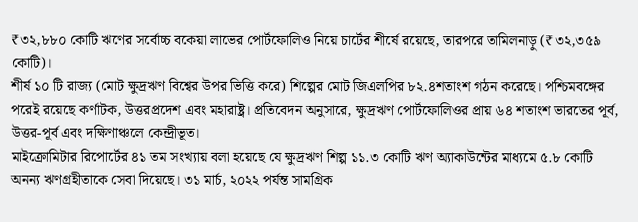₹৩২,৮৮০ কোটি ঋণের সর্বোচ্চ বকেয়া লাভের পোর্টফোলিও নিয়ে চার্টের শীর্ষে রয়েছে, তারপরে তামিলনাড়ু (₹৩২,৩৫৯ কোটি)।
শীর্ষ ১০ টি রাজ্য (মোট ক্ষুদ্রঋণ বিশ্বের উপর ভিত্তি করে) শিল্পের মোট জিএলপির ৮২.৪শতাংশ গঠন করেছে। পশ্চিমবঙ্গের পরেই রয়েছে কর্ণাটক, উত্তরপ্রদেশ এবং মহারাষ্ট্র। প্রতিবেদন অনুসারে, ক্ষুদ্রঋণ পোর্টফোলিওর প্রায় ৬৪ শতাংশ ভারতের পূর্ব, উত্তর-পূর্ব এবং দক্ষিণাঞ্চলে কেন্দ্রীভূত।
মাইক্রোমিটার রিপোর্টের ৪১ তম সংখ্যায় বলা হয়েছে যে ক্ষুদ্রঋণ শিল্প ১১.৩ কোটি ঋণ অ্যাকাউন্টের মাধ্যমে ৫.৮ কোটি অনন্য ঋণগ্রহীতাকে সেবা দিয়েছে। ৩১ মার্চ, ২০২২ পর্যন্ত সামগ্রিক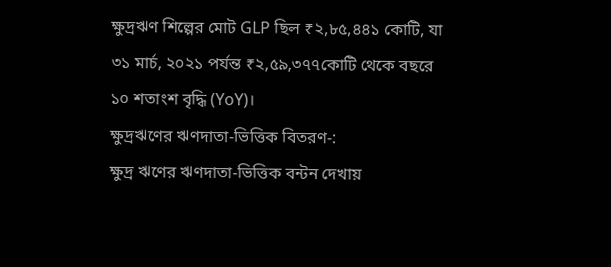ক্ষুদ্রঋণ শিল্পের মোট GLP ছিল ₹২,৮৫,৪৪১ কোটি, যা ৩১ মার্চ, ২০২১ পর্যন্ত ₹২,৫৯,৩৭৭কোটি থেকে বছরে ১০ শতাংশ বৃদ্ধি (YoY)।
ক্ষুদ্রঋণের ঋণদাতা-ভিত্তিক বিতরণ-:
ক্ষুদ্র ঋণের ঋণদাতা-ভিত্তিক বন্টন দেখায়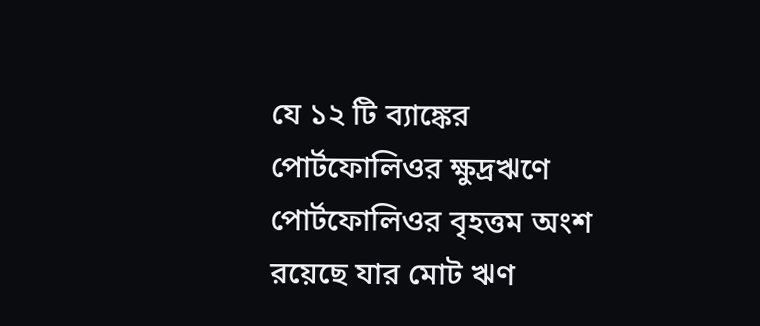যে ১২ টি ব্যাঙ্কের পোর্টফোলিওর ক্ষুদ্রঋণে পোর্টফোলিওর বৃহত্তম অংশ রয়েছে যার মোট ঋণ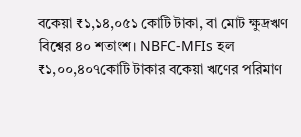বকেয়া ₹১,১৪,০৫১ কোটি টাকা, বা মোট ক্ষুদ্রঋণ বিশ্বের ৪০ শতাংশ। NBFC-MFIs হল ₹১,০০,৪০৭কোটি টাকার বকেয়া ঋণের পরিমাণ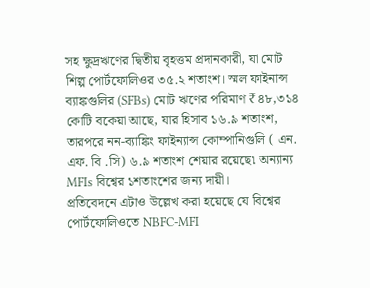সহ ক্ষুদ্রঋণের দ্বিতীয় বৃহত্তম প্রদানকারী, যা মোট শিল্প পোর্টফোলিওর ৩৫.২ শতাংশ। স্মল ফাইনান্স ব্যাঙ্কগুলির (SFBs) মোট ঋণের পরিমাণ ₹৪৮,৩১৪ কোটি বকেয়া আছে, যার হিসাব ১৬.৯ শতাংশ, তারপরে নন-ব্যাঙ্কিং ফাইন্যান্স কোম্পানিগুলি ( এন. এফ. বি .সি) ৬.৯ শতাংশ শেয়ার রয়েছে৷ অন্যান্য MFIs বিশ্বের ১শতাংশের জন্য দায়ী।
প্রতিবেদনে এটাও উল্লেখ করা হয়েছে যে বিশ্বের পোর্টফোলিওতে NBFC-MFI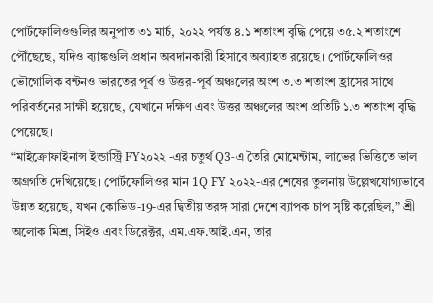পোর্টফোলিওগুলির অনুপাত ৩১ মার্চ, ২০২২ পর্যন্ত ৪.১ শতাংশ বৃদ্ধি পেয়ে ৩৫.২ শতাংশে পৌঁছেছে, যদিও ব্যাঙ্কগুলি প্রধান অবদানকারী হিসাবে অব্যাহত রয়েছে। পোর্টফোলিওর ভৌগোলিক বন্টনও ভারতের পূর্ব ও উত্তর-পূর্ব অঞ্চলের অংশ ৩.৩ শতাংশ হ্রাসের সাথে পরিবর্তনের সাক্ষী হয়েছে, যেখানে দক্ষিণ এবং উত্তর অঞ্চলের অংশ প্রতিটি ১.৩ শতাংশ বৃদ্ধি পেয়েছে।
“মাইক্রোফাইনান্স ইন্ডাস্ট্রি FY২০২২ -এর চতুর্থ Q3-এ তৈরি মোমেন্টাম, লাভের ভিত্তিতে ভাল অগ্রগতি দেখিয়েছে। পোর্টফোলিওর মান 1Q FY ২০২২-এর শেষের তুলনায় উল্লেখযোগ্যভাবে উন্নত হয়েছে, যখন কোভিড-19-এর দ্বিতীয় তরঙ্গ সারা দেশে ব্যাপক চাপ সৃষ্টি করেছিল,” শ্রী অলোক মিশ্র, সিইও এবং ডিরেক্টর, এম.এফ.আই.এন, তার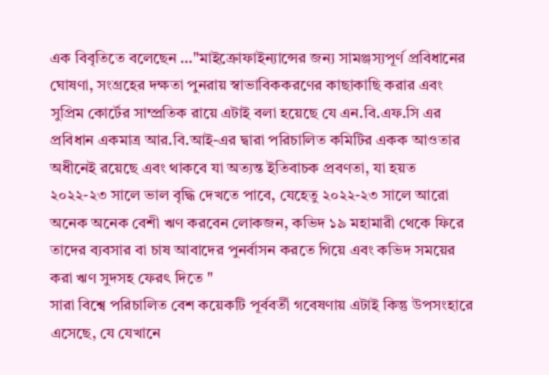এক বিবৃতিতে বলেছেন …"মাইক্রোফাইন্যান্সের জন্য সামঞ্জস্যপূর্ণ প্রবিধানের ঘোষণা, সংগ্রহের দক্ষতা পুনরায় স্বাভাবিককরণের কাছাকাছি করার এবং সুপ্রিম কোর্টের সাম্প্রতিক রায়ে এটাই বলা হয়েছে যে এন.বি.এফ.সি এর প্রবিধান একমাত্র আর.বি.আই-এর দ্বারা পরিচালিত কমিটির একক আওতার অধীনেই রয়েছে এবং থাকবে যা অত্যন্ত ইতিবাচক প্রবণতা, যা হয়ত ২০২২-২৩ সালে ভাল বৃদ্ধি দেখতে পাবে, যেহেতু ২০২২-২৩ সালে আরো অনেক অনেক বেশী ঋণ করবেন লোকজন, কভিদ ১৯ মহামারী থেকে ফিরে তাদের ব্যবসার বা চাষ আবাদের পুনর্বাসন করতে গিয়ে এবং কভিদ সময়ের করা ঋণ সুদসহ ফেরৎ দিতে "
সারা বিশ্বে পরিচালিত বেশ কয়েকটি পূর্ববর্তী গবেষণায় এটাই কিন্তু উপসংহারে এসেছে, যে যেখানে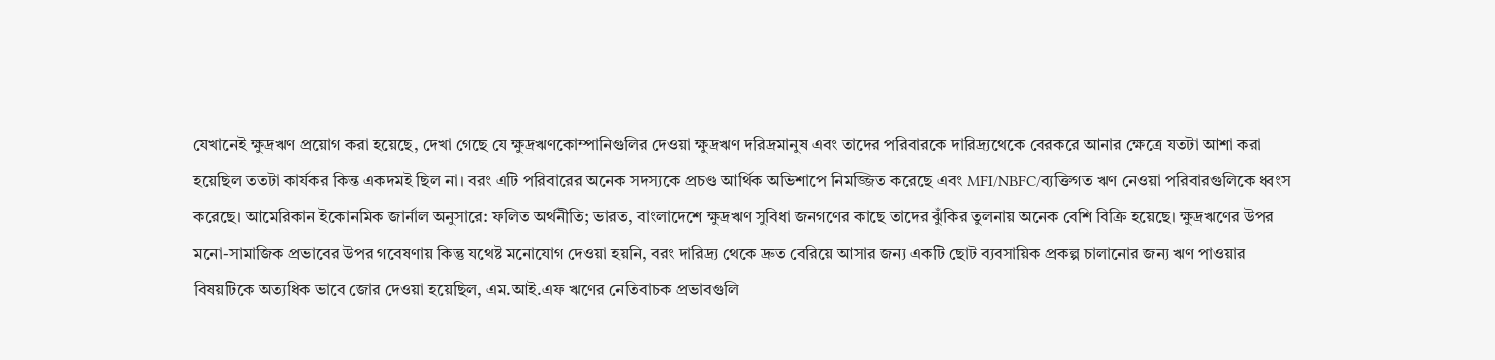যেখানেই ক্ষুদ্রঋণ প্রয়োগ করা হয়েছে, দেখা গেছে যে ক্ষুদ্রঋণকোম্পানিগুলির দেওয়া ক্ষুদ্রঋণ দরিদ্রমানুষ এবং তাদের পরিবারকে দারিদ্র্যথেকে বেরকরে আনার ক্ষেত্রে যতটা আশা করা হয়েছিল ততটা কার্যকর কিন্ত একদমই ছিল না। বরং এটি পরিবারের অনেক সদস্যকে প্রচণ্ড আর্থিক অভিশাপে নিমজ্জিত করেছে এবং MFI/NBFC/ব্যক্তিগত ঋণ নেওয়া পরিবারগুলিকে ধ্বংস করেছে। আমেরিকান ইকোনমিক জার্নাল অনুসারে: ফলিত অর্থনীতি; ভারত, বাংলাদেশে ক্ষুদ্রঋণ সুবিধা জনগণের কাছে তাদের ঝুঁকির তুলনায় অনেক বেশি বিক্রি হয়েছে। ক্ষুদ্রঋণের উপর মনো-সামাজিক প্রভাবের উপর গবেষণায় কিন্তু যথেষ্ট মনোযোগ দেওয়া হয়নি, বরং দারিদ্র্য থেকে দ্রুত বেরিয়ে আসার জন্য একটি ছোট ব্যবসায়িক প্রকল্প চালানোর জন্য ঋণ পাওয়ার বিষয়টিকে অত্যধিক ভাবে জোর দেওয়া হয়েছিল, এম.আই.এফ ঋণের নেতিবাচক প্রভাবগুলি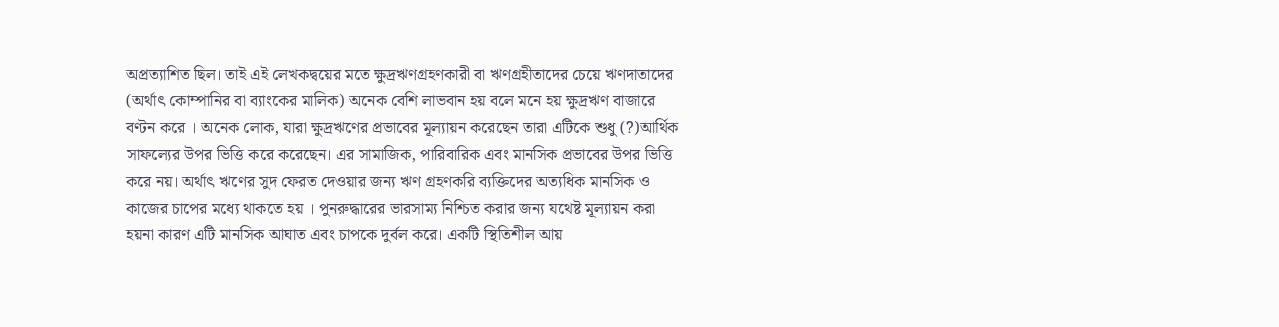অপ্রত্যাশিত ছিল। তাই এই লেখকদ্বয়ের মতে ক্ষুদ্রঋণগ্রহণকারী বা ঋণগ্রহীতাদের চেয়ে ঋণদাতাদের (অর্থাৎ কোম্পানির বা ব্যাংকের মালিক) অনেক বেশি লাভবান হয় বলে মনে হয় ক্ষুদ্রঋণ বাজারে বণ্টন করে । অনেক লোক, যারা ক্ষুদ্রঋণের প্রভাবের মূল্যায়ন করেছেন তারা এটিকে শুধু (?)আর্থিক সাফল্যের উপর ভিত্তি করে করেছেন। এর সামাজিক, পারিবারিক এবং মানসিক প্রভাবের উপর ভিত্তি করে নয়। অর্থাৎ ঋণের সুদ ফেরত দেওয়ার জন্য ঋণ গ্রহণকরি ব্যক্তিদের অত্যধিক মানসিক ও কাজের চাপের মধ্যে থাকতে হয় । পুনরুদ্ধারের ভারসাম্য নিশ্চিত করার জন্য যথেষ্ট মূল্যায়ন করা হয়না কারণ এটি মানসিক আঘাত এবং চাপকে দুর্বল করে। একটি স্থিতিশীল আয়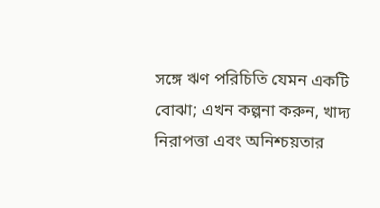সঙ্গে ঋণ পরিচিতি যেমন একটি বোঝা; এখন কল্পনা করুন, খাদ্য নিরাপত্তা এবং অনিশ্চয়তার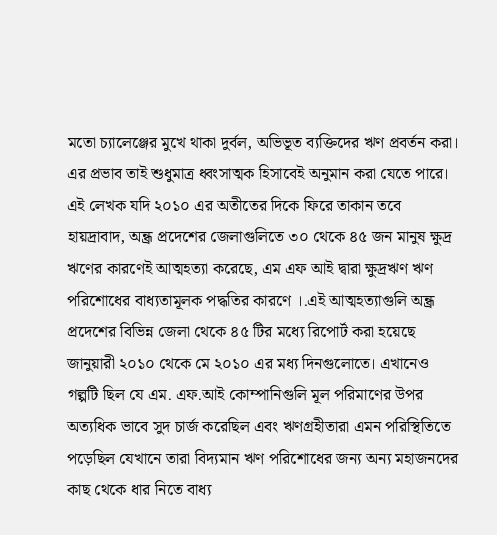মতো চ্যালেঞ্জের মুখে থাকা দুর্বল, অভিভূত ব্যক্তিদের ঋণ প্রবর্তন করা। এর প্রভাব তাই শুধুমাত্র ধ্বংসাত্মক হিসাবেই অনুমান করা যেতে পারে।
এই লেখক যদি ২০১০ এর অতীতের দিকে ফিরে তাকান তবে হায়দ্রাবাদ, অন্ধ্র প্রদেশের জেলাগুলিতে ৩০ থেকে ৪৫ জন মানুষ ক্ষুদ্র ঋণের কারণেই আত্মহত্যা করেছে, এম এফ আই দ্বারা ক্ষুদ্রঋণ ঋণ পরিশোধের বাধ্যতামূলক পদ্ধতির কারণে ।.এই আত্মহত্যাগুলি অন্ধ্র প্রদেশের বিভিন্ন জেলা থেকে ৪৫ টির মধ্যে রিপোর্ট করা হয়েছে জানুয়ারী ২০১০ থেকে মে ২০১০ এর মধ্য দিনগুলোতে। এখানেও গল্পটি ছিল যে এম. এফ.আই কোম্পানিগুলি মূল পরিমাণের উপর অত্যধিক ভাবে সুদ চার্জ করেছিল এবং ঋণগ্রহীতারা এমন পরিস্থিতিতে পড়েছিল যেখানে তারা বিদ্যমান ঋণ পরিশোধের জন্য অন্য মহাজনদের কাছ থেকে ধার নিতে বাধ্য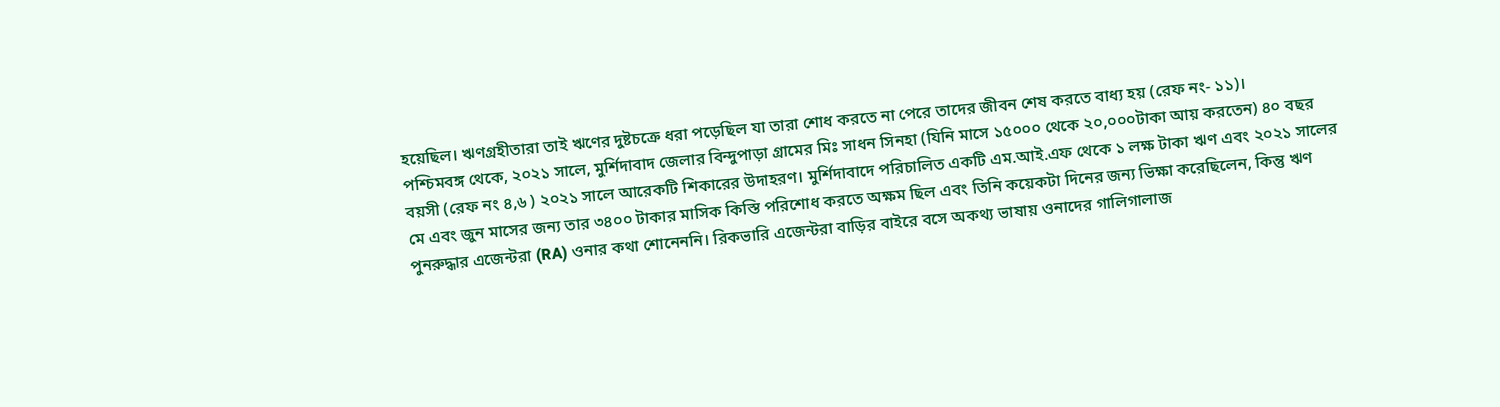হয়েছিল। ঋণগ্রহীতারা তাই ঋণের দুষ্টচক্রে ধরা পড়েছিল যা তারা শোধ করতে না পেরে তাদের জীবন শেষ করতে বাধ্য হয় (রেফ নং- ১১)।
পশ্চিমবঙ্গ থেকে, ২০২১ সালে, মুর্শিদাবাদ জেলার বিন্দুপাড়া গ্রামের মিঃ সাধন সিনহা (যিনি মাসে ১৫০০০ থেকে ২০,০০০টাকা আয় করতেন) ৪০ বছর বয়সী (রেফ নং ৪,৬ ) ২০২১ সালে আরেকটি শিকারের উদাহরণ। মুর্শিদাবাদে পরিচালিত একটি এম.আই.এফ থেকে ১ লক্ষ টাকা ঋণ এবং ২০২১ সালের মে এবং জুন মাসের জন্য তার ৩৪০০ টাকার মাসিক কিস্তি পরিশোধ করতে অক্ষম ছিল এবং তিনি কয়েকটা দিনের জন্য ভিক্ষা করেছিলেন, কিন্তু ঋণ পুনরুদ্ধার এজেন্টরা (RA) ওনার কথা শোনেননি। রিকভারি এজেন্টরা বাড়ির বাইরে বসে অকথ্য ভাষায় ওনাদের গালিগালাজ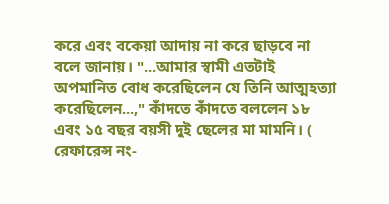করে এবং বকেয়া আদায় না করে ছাড়বে না বলে জানায়। "...আমার স্বামী এতটাই অপমানিত বোধ করেছিলেন যে তিনি আত্মহত্যা করেছিলেন...," কাঁদতে কাঁদতে বললেন ১৮ এবং ১৫ বছর বয়সী দুই ছেলের মা মামনি। ( রেফারেন্স নং-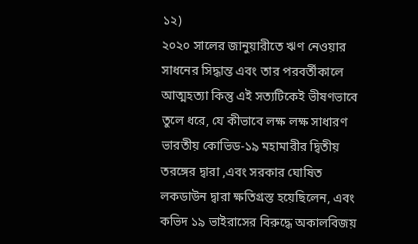১২)
২০২০ সালের জানুয়ারীতে ঋণ নেওয়ার সাধনের সিদ্ধান্ত এবং তার পরবর্তীকালে আত্মহত্যা কিন্তু এই সত্যটিকেই ভীষণভাবে তুলে ধরে, যে কীভাবে লক্ষ লক্ষ সাধারণ ভারতীয় কোভিড-১৯ মহামারীর দ্বিতীয় তরঙ্গের দ্বারা ,এবং সরকার ঘোষিত লকডাউন দ্বারা ক্ষতিগ্রস্ত হয়েছিলেন, এবং কভিদ ১৯ ভাইরাসের বিরুদ্ধে অকালবিজয়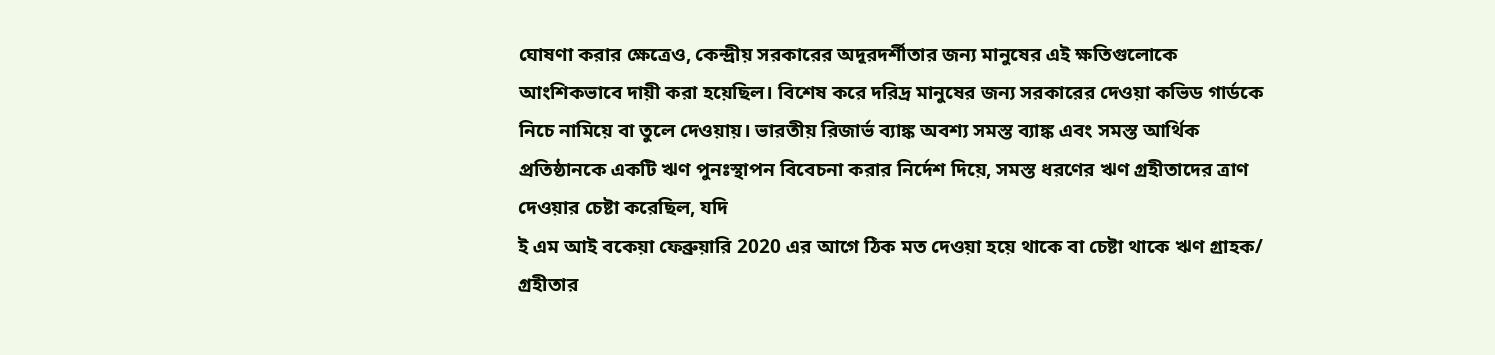ঘোষণা করার ক্ষেত্রেও, কেন্দ্রীয় সরকারের অদূরদর্শীতার জন্য মানুষের এই ক্ষতিগুলোকে আংশিকভাবে দায়ী করা হয়েছিল। বিশেষ করে দরিদ্র মানুষের জন্য সরকারের দেওয়া কভিড গার্ডকে নিচে নামিয়ে বা তুলে দেওয়ায়। ভারতীয় রিজার্ভ ব্যাঙ্ক অবশ্য সমস্ত ব্যাঙ্ক এবং সমস্ত আর্থিক প্রতিষ্ঠানকে একটি ঋণ পুনঃস্থাপন বিবেচনা করার নির্দেশ দিয়ে, সমস্ত ধরণের ঋণ গ্রহীতাদের ত্রাণ দেওয়ার চেষ্টা করেছিল, যদি
ই এম আই বকেয়া ফেব্রুয়ারি 2020 এর আগে ঠিক মত দেওয়া হয়ে থাকে বা চেষ্টা থাকে ঋণ গ্রাহক/ গ্রহীতার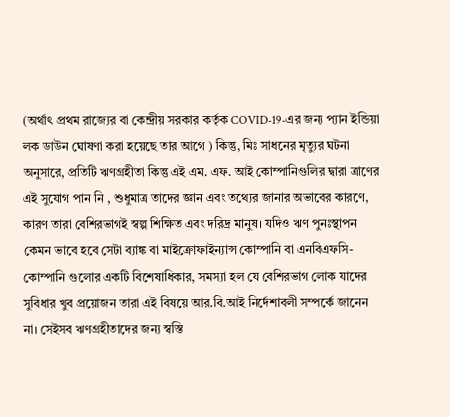(অর্থাৎ প্রথম রাজ্যের বা কেন্দ্রীয় সরকার কর্তৃক COVID-19-এর জন্য প্যান ইন্ডিয়া লক ডাউন ঘোষণা করা হয়েছে তার আগে ) কিন্তু, মিঃ সাধনের মৃত্যুর ঘটনা অনুসারে, প্রতিটি ঋণগ্রহীতা কিন্তু এই এম. এফ. আই কোম্পানিগুলির দ্বারা ত্রাণের এই সুযোগ পান নি , শুধুমাত্র তাদের জ্ঞান এবং তথ্যের জানার অভাবের কারণে, কারণ তারা বেশিরভাগই স্বল্প শিক্ষিত এবং দরিদ্র মানুষ। যদিও ঋণ পুনঃস্থাপন কেমন ভাবে হবে সেটা ব্যাঙ্ক বা মাইক্রোফাইন্যান্স কোম্পানি বা এনবিএফসি-কোম্পানি গুলোর একটি বিশেষাধিকার, সমস্যা হল যে বেশিরভাগ লোক যাদের সুবিধার খুব প্রয়োজন তারা এই বিষয়ে আর.বি.আই নির্দেশাবলী সম্পর্কে জানেন না। সেইসব ঋণগ্রহীতাদের জন্য স্বস্তি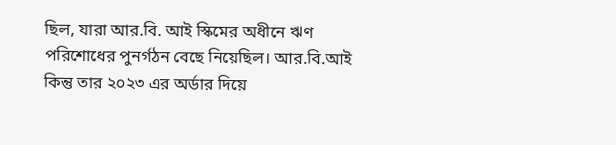ছিল, যারা আর.বি. আই স্কিমের অধীনে ঋণ পরিশোধের পুনর্গঠন বেছে নিয়েছিল। আর.বি.আই কিন্তু তার ২০২৩ এর অর্ডার দিয়ে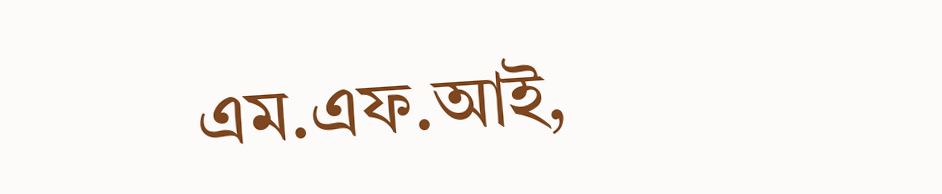এম.এফ.আই,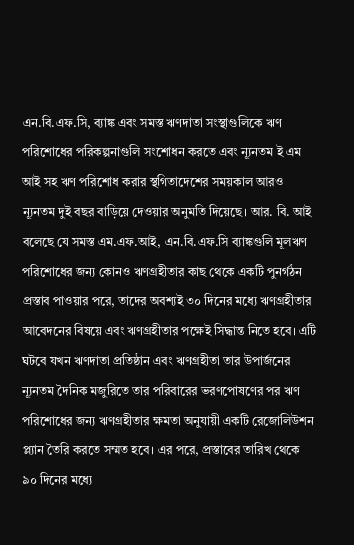এন.বি.এফ.সি, ব্যাঙ্ক এবং সমস্ত ঋণদাতা সংস্থাগুলিকে ঋণ পরিশোধের পরিকল্পনাগুলি সংশোধন করতে এবং ন্যূনতম ই এম আই সহ ঋণ পরিশোধ করার স্থগিতাদেশের সময়কাল আরও ন্যূনতম দুই বছর বাড়িয়ে দেওয়ার অনুমতি দিয়েছে। আর. বি. আই বলেছে যে সমস্ত এম.এফ.আই, এন.বি.এফ.সি ব্যাঙ্কগুলি মূলঋণ পরিশোধের জন্য কোনও ঋণগ্রহীতার কাছ থেকে একটি পুনর্গঠন প্রস্তাব পাওয়ার পরে, তাদের অবশ্যই ৩০ দিনের মধ্যে ঋণগ্রহীতার আবেদনের বিষয়ে এবং ঋণগ্রহীতার পক্ষেই সিদ্ধান্ত নিতে হবে। এটি ঘটবে যখন ঋণদাতা প্রতিষ্ঠান এবং ঋণগ্রহীতা তার উপার্জনের ন্যূনতম দৈনিক মজুরিতে তার পরিবারের ভরণপোষণের পর ঋণ পরিশোধের জন্য ঋণগ্রহীতার ক্ষমতা অনুযায়ী একটি রেজোলিউশন প্ল্যান তৈরি করতে সম্মত হবে। এর পরে, প্রস্তাবের তারিখ থেকে ৯০ দিনের মধ্যে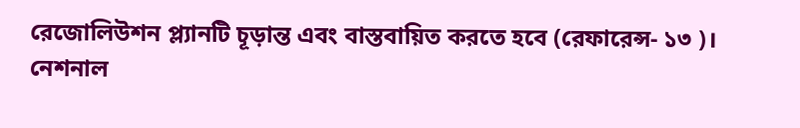রেজোলিউশন প্ল্যানটি চূড়ান্ত এবং বাস্তবায়িত করতে হবে (রেফারেন্স- ১৩ )।
নেশনাল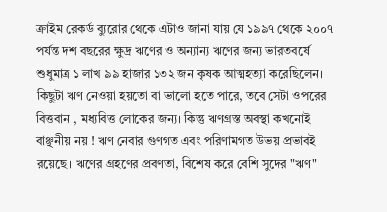ক্রাইম রেকর্ড ব্যুরোর থেকে এটাও জানা যায় যে ১৯৯৭ থেকে ২০০৭ পর্যন্ত দশ বছরের ক্ষুদ্র ঋণের ও অন্যান্য ঋণের জন্য ভারতবর্ষে শুধুমাত্র ১ লাখ ৯৯ হাজার ১৩২ জন কৃষক আত্মহত্যা করেছিলেন।
কিছুটা ঋণ নেওয়া হয়তো বা ভালো হতে পারে, তবে সেটা ওপরের বিত্তবান , মধ্যবিত্ত লোকের জন্য। কিন্তু ঋণগ্রস্ত অবস্থা কখনোই বাঞ্ছনীয় নয় ! ঋণ নেবার গুণগত এবং পরিণামগত উভয় প্রভাবই রয়েছে। ঋণের গ্রহণের প্রবণতা, বিশেষ করে বেশি সুদের "ঋণ"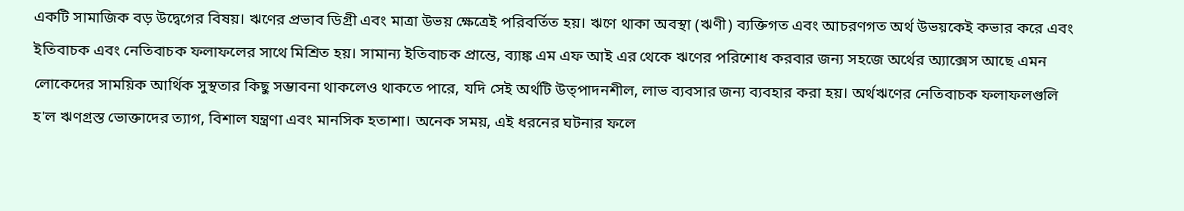একটি সামাজিক বড় উদ্বেগের বিষয়। ঋণের প্রভাব ডিগ্রী এবং মাত্রা উভয় ক্ষেত্রেই পরিবর্তিত হয়। ঋণে থাকা অবস্থা (ঋণী) ব্যক্তিগত এবং আচরণগত অর্থ উভয়কেই কভার করে এবং ইতিবাচক এবং নেতিবাচক ফলাফলের সাথে মিশ্রিত হয়। সামান্য ইতিবাচক প্রান্তে, ব্যাঙ্ক এম এফ আই এর থেকে ঋণের পরিশোধ করবার জন্য সহজে অর্থের অ্যাক্সেস আছে এমন লোকেদের সাময়িক আর্থিক সুস্থতার কিছু সম্ভাবনা থাকলেও থাকতে পারে, যদি সেই অর্থটি উত্পাদনশীল, লাভ ব্যবসার জন্য ব্যবহার করা হয়। অর্থঋণের নেতিবাচক ফলাফলগুলি হ'ল ঋণগ্রস্ত ভোক্তাদের ত্যাগ, বিশাল যন্ত্রণা এবং মানসিক হতাশা। অনেক সময়, এই ধরনের ঘটনার ফলে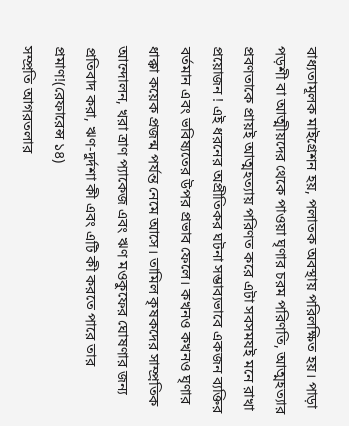বাধ্যতামূলক মাইগ্রেশন হয়, পলাতক অবস্থায় পরিলক্ষিত হয়। পাড়া পড়শী বা আত্মীয়দের থেকে পাওয়া ঘৃণার চরম পরিণতি, আত্মহত্যার প্রবণতাকে প্রায়ই আত্মহত্যায় পরিণত করে এটা সবসমযই মনে রাখা প্রয়োজন ! এই ধরনের অপ্রীতিকর ঘটনা সম্ভাব্যভাবে একজন ব্যক্তির বর্তমান এবং ভবিষ্যতের উপর প্রভাব ফেলে। কখনও কখনও ঘৃণার ধাক্কা কয়েক প্রজন্ম পর্যন্ত নেমে আসে। তামিল কৃষকদের সাম্প্রতিক আন্দোলন, খরা ত্রাণ প্যাকেজ এবং ঋণ মওকুফের ঘোষণার জন্য প্রতিবাদ করা, ঋণ-দুর্দশা কী এবং এটি কী করতে পারে তার প্রমাণ!(রেফারেন্স ১৪)
সম্প্রতি আগরতলার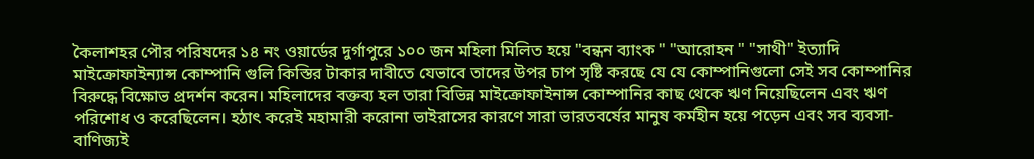কৈলাশহর পৌর পরিষদের ১৪ নং ওয়ার্ডের দুর্গাপুরে ১০০ জন মহিলা মিলিত হয়ে "বন্ধন ব্যাংক " "আরোহন " "সাথী" ইত্যাদি মাইক্রোফাইন্যান্স কোম্পানি গুলি কিস্তির টাকার দাবীতে যেভাবে তাদের উপর চাপ সৃষ্টি করছে যে যে কোম্পানিগুলো সেই সব কোম্পানির বিরুদ্ধে বিক্ষোভ প্রদর্শন করেন। মহিলাদের বক্তব্য হল তারা বিভিন্ন মাইক্রোফাইনান্স কোম্পানির কাছ থেকে ঋণ নিয়েছিলেন এবং ঋণ পরিশোধ ও করেছিলেন। হঠাৎ করেই মহামারী করোনা ভাইরাসের কারণে সারা ভারতবর্ষের মানুষ কর্মহীন হয়ে পড়েন এবং সব ব্যবসা-বাণিজ্যই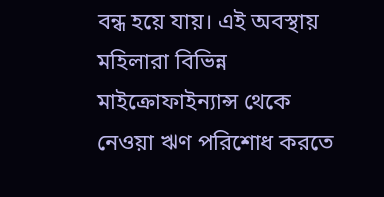বন্ধ হয়ে যায়। এই অবস্থায় মহিলারা বিভিন্ন মাইক্রোফাইন্যান্স থেকে নেওয়া ঋণ পরিশোধ করতে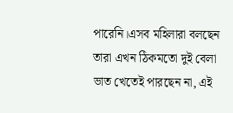পারেনি।এসব মহিলারা বলছেন তারা এখন ঠিকমতো দুই বেলা ভাত খেতেই পারছেন না, এই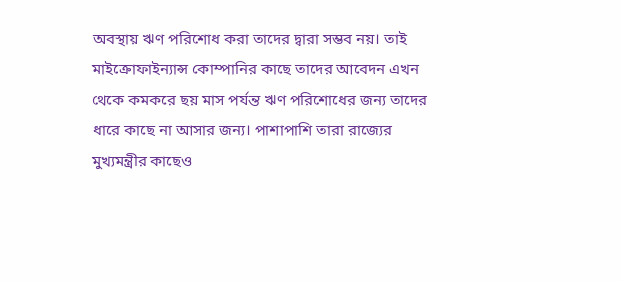অবস্থায় ঋণ পরিশোধ করা তাদের দ্বারা সম্ভব নয়। তাই মাইক্রোফাইন্যান্স কোম্পানির কাছে তাদের আবেদন এখন থেকে কমকরে ছয় মাস পর্যন্ত ঋণ পরিশোধের জন্য তাদের ধারে কাছে না আসার জন্য। পাশাপাশি তারা রাজ্যের মুখ্যমন্ত্রীর কাছেও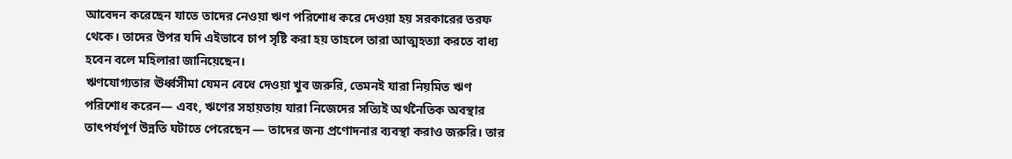আবেদন করেছেন যাতে তাদের নেওয়া ঋণ পরিশোধ করে দেওয়া হয় সরকারের তরফ থেকে। তাদের উপর যদি এইভাবে চাপ সৃষ্টি করা হয় তাহলে তারা আত্মহত্যা করতে বাধ্য হবেন বলে মহিলারা জানিয়েছেন।
ঋণযোগ্যতার ঊর্ধ্বসীমা যেমন বেধে দেওয়া খুব জরুরি, তেমনই যারা নিয়মিত ঋণ পরিশোধ করেন— এবং, ঋণের সহায়তায় যারা নিজেদের সত্যিই অর্থনৈতিক অবস্থার তাৎপর্যপূর্ণ উন্নতি ঘটাতে পেরেছেন — তাদের জন্য প্রণোদনার ব্যবস্থা করাও জরুরি। তার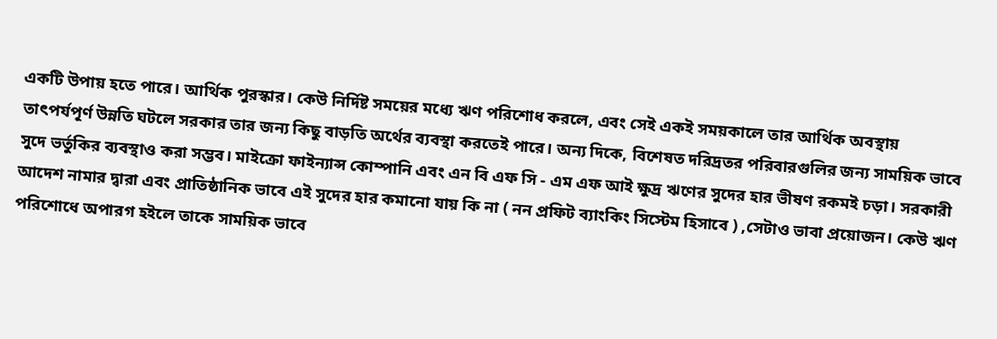একটি উপায় হতে পারে। আর্থিক পুরস্কার। কেউ নির্দিষ্ট সময়ের মধ্যে ঋণ পরিশোধ করলে, এবং সেই একই সময়কালে তার আর্থিক অবস্থায় তাৎপর্যপূর্ণ উন্নতি ঘটলে সরকার তার জন্য কিছু বাড়তি অর্থের ব্যবস্থা করতেই পারে। অন্য দিকে, বিশেষত দরিদ্রতর পরিবারগুলির জন্য সাময়িক ভাবে সুদে ভর্তুকির ব্যবস্থাও করা সম্ভব। মাইক্রো ফাইন্যান্স কোম্পানি এবং এন বি এফ সি - এম এফ আই ক্ষুদ্র ঋণের সুদের হার ভীষণ রকমই চড়া। সরকারী আদেশ নামার দ্বারা এবং প্রাতিষ্ঠানিক ভাবে এই সুদের হার কমানো যায় কি না ( নন প্রফিট ব্যাংকিং সিস্টেম হিসাবে ) ,সেটাও ভাবা প্রয়োজন। কেউ ঋণ পরিশোধে অপারগ হইলে তাকে সাময়িক ভাবে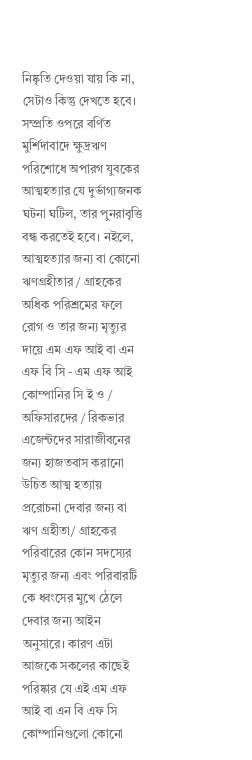নিষ্কৃতি দেওয়া যায় কি না, সেটাও কিন্তু দেখতে হবে। সম্প্রতি ওপরে বর্ণিত মুর্শিদাবাদে ক্ষুদ্রঋণ পরিশোধে অপারগ যুবকের আত্মহত্যার যে দুর্ভাগ্যজনক ঘটনা ঘটিল, তার পুনরাবৃত্তি বন্ধ করতেই হবে। নইলে, আত্মহত্যার জন্য বা কোনো ঋণগ্রহীতার / গ্রাহকের অধিক পরিশ্রমের ফলে রোগ ও তার জন্য মৃত্যুর দায়ে এম এফ আই বা এন এফ বি সি - এম এফ আই কোম্পানির সি ই ও / অফিসারদের / রিকভার এজেন্টদের সারাজীবনের জন্য হাজতবাস করানো উচিত আত্ম হত্যায় প্ররোচনা দেবার জন্য বা ঋণ গ্রহীতা/ গ্রাহকের পরিবারের কোন সদস্যের মৃত্যুর জন্য এবং পরিবারটি কে ধ্বংসের মুখে ঠেলে দেবার জন্য আইন অনুসারে। কারণ এটা আজকে সকলের কাছেই পরিষ্কার যে এই এম এফ আই বা এন বি এফ সি কোম্পানিগুলো কোনো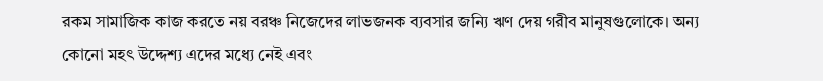রকম সামাজিক কাজ করতে নয় বরঞ্চ নিজেদের লাভজনক ব্যবসার জন্যি ঋণ দেয় গরীব মানুষগুলোকে। অন্য কোনো মহৎ উদ্দেশ্য এদের মধ্যে নেই এবং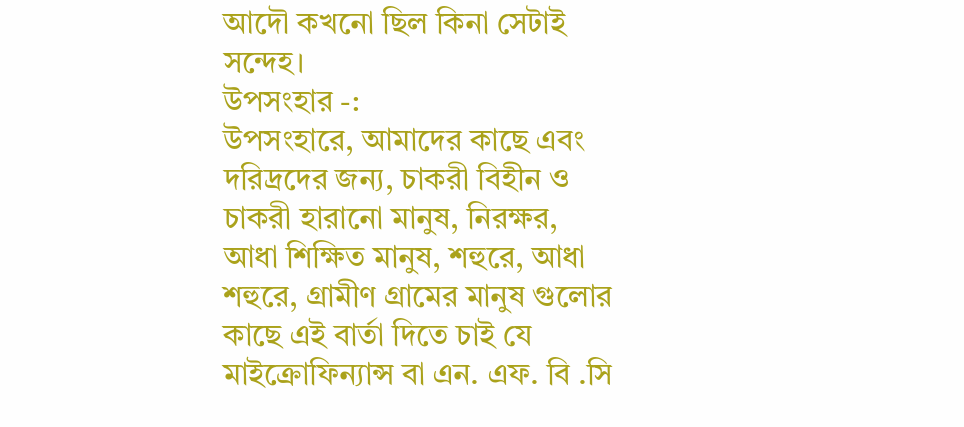আদৌ কখনো ছিল কিনা সেটাই সন্দেহ।
উপসংহার -:
উপসংহারে, আমাদের কাছে এবং দরিদ্রদের জন্য, চাকরী বিহীন ও চাকরী হারানো মানুষ, নিরক্ষর, আধা শিক্ষিত মানুষ, শহুরে, আধা শহুরে, গ্রামীণ গ্রামের মানুষ গুলোর কাছে এই বার্তা দিতে চাই যে মাইক্রোফিন্যান্স বা এন. এফ. বি .সি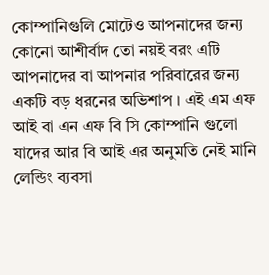কোম্পানিগুলি মোটেও আপনাদের জন্য কোনো আশীর্বাদ তো নয়ই বরং এটি আপনাদের বা আপনার পরিবারের জন্য একটি বড় ধরনের অভিশাপ । এই এম এফ আই বা এন এফ বি সি কোম্পানি গুলো যাদের আর বি আই এর অনুমতি নেই মানি লেন্ডিং ব্যবসা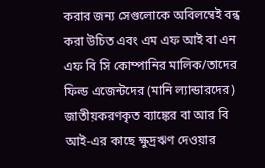করার জন্য সেগুলোকে অবিলম্বেই বন্ধ করা উচিত এবং এম এফ আই বা এন এফ বি সি কোম্পানির মালিক/তাদের ফিল্ড এজেন্টদের (মানি ল্যান্ডারদের) জাতীয়করণকৃত ব্যাঙ্কের বা আর বি আই-এর কাছে ক্ষুদ্রঋণ দেওয়ার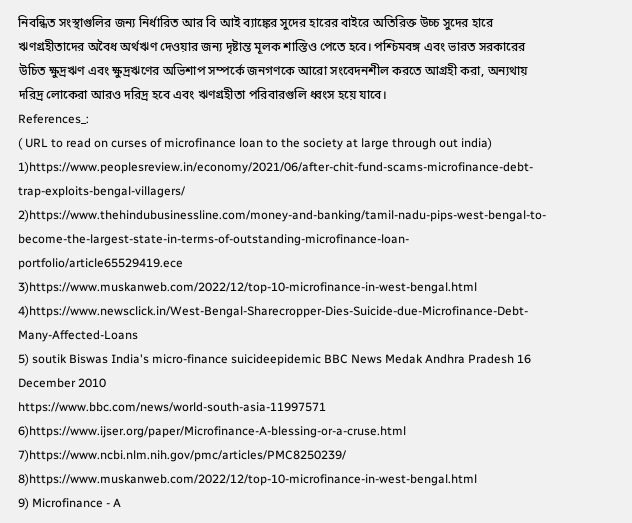নিবন্ধিত সংস্থাগুলির জন্য নির্ধারিত আর বি আই ব্যাঙ্কের সুদের হারের বাইরে অতিরিক্ত উচ্চ সুদের হারে ঋণগ্রহীতাদের অবৈধ অর্থঋণ দেওয়ার জন্য দৃষ্টান্ত মূলক শাস্তিও পেতে হবে। পশ্চিমবঙ্গ এবং ভারত সরকারের উচিত ক্ষুদ্রঋণ এবং ক্ষুদ্রঋণের অভিশাপ সম্পর্কে জনগণকে আরো সংবেদনশীল করতে আগ্রহী করা, অন্যথায় দরিদ্র লোকেরা আরও দরিদ্র হবে এবং ঋণগ্রহীতা পরিবারগুলি ধ্বংস হয়ে যাবে।
References_:
( URL to read on curses of microfinance loan to the society at large through out india)
1)https://www.peoplesreview.in/economy/2021/06/after-chit-fund-scams-microfinance-debt-trap-exploits-bengal-villagers/
2)https://www.thehindubusinessline.com/money-and-banking/tamil-nadu-pips-west-bengal-to-become-the-largest-state-in-terms-of-outstanding-microfinance-loan-portfolio/article65529419.ece
3)https://www.muskanweb.com/2022/12/top-10-microfinance-in-west-bengal.html
4)https://www.newsclick.in/West-Bengal-Sharecropper-Dies-Suicide-due-Microfinance-Debt-Many-Affected-Loans
5) soutik Biswas India's micro-finance suicideepidemic BBC News Medak Andhra Pradesh 16 December 2010
https://www.bbc.com/news/world-south-asia-11997571
6)https://www.ijser.org/paper/Microfinance-A-blessing-or-a-cruse.html
7)https://www.ncbi.nlm.nih.gov/pmc/articles/PMC8250239/
8)https://www.muskanweb.com/2022/12/top-10-microfinance-in-west-bengal.html
9) Microfinance - A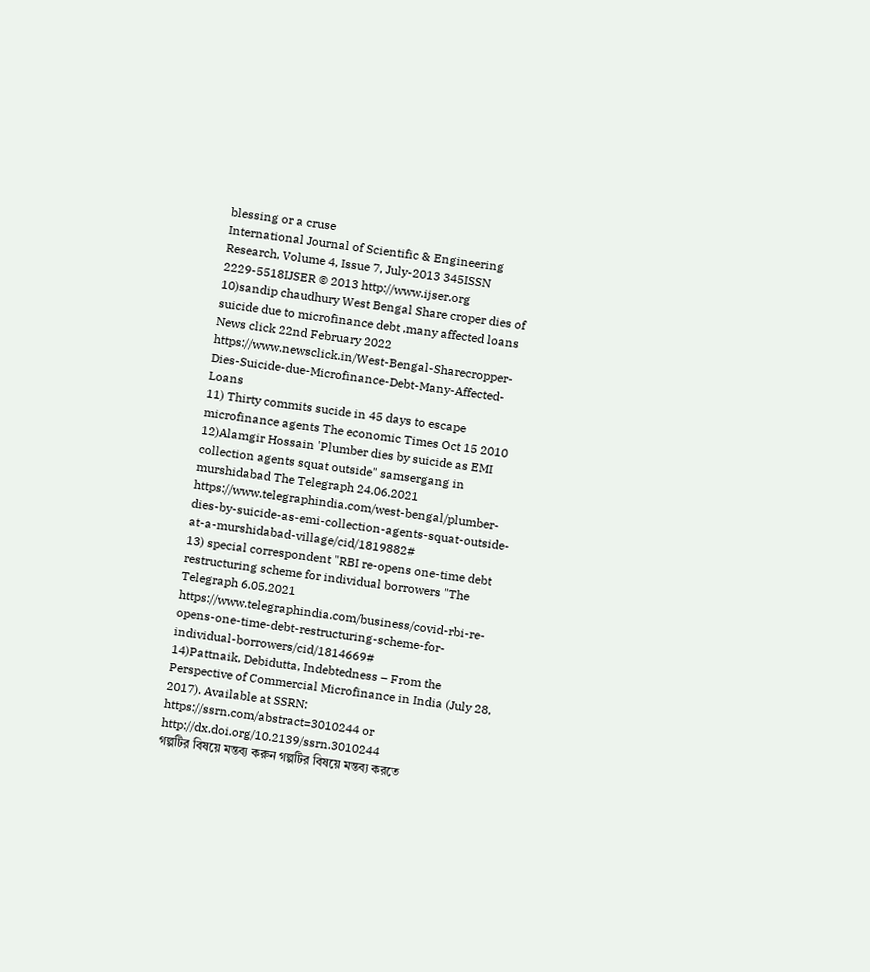blessing or a cruse
International Journal of Scientific & Engineering Research, Volume 4, Issue 7, July-2013 345ISSN 2229-5518IJSER © 2013 http://www.ijser.org
10)sandip chaudhury West Bengal Share croper dies of suicide due to microfinance debt ,many affected loans News click 22nd February 2022 https://www.newsclick.in/West-Bengal-Sharecropper-Dies-Suicide-due-Microfinance-Debt-Many-Affected-Loans
11) Thirty commits sucide in 45 days to escape microfinance agents The economic Times Oct 15 2010
12)Alamgir Hossain 'Plumber dies by suicide as EMI collection agents squat outside" samsergang in murshidabad The Telegraph 24.06.2021
https://www.telegraphindia.com/west-bengal/plumber-dies-by-suicide-as-emi-collection-agents-squat-outside-at-a-murshidabad-village/cid/1819882#
13) special correspondent "RBI re-opens one-time debt restructuring scheme for individual borrowers "The Telegraph 6.05.2021
https://www.telegraphindia.com/business/covid-rbi-re-opens-one-time-debt-restructuring-scheme-for-individual-borrowers/cid/1814669#
14)Pattnaik, Debidutta, Indebtedness – From the Perspective of Commercial Microfinance in India (July 28, 2017). Available at SSRN: https://ssrn.com/abstract=3010244 or http://dx.doi.org/10.2139/ssrn.3010244
গল্পটির বিষয়ে মন্তব্য করুন গল্পটির বিষয়ে মন্তব্য করতে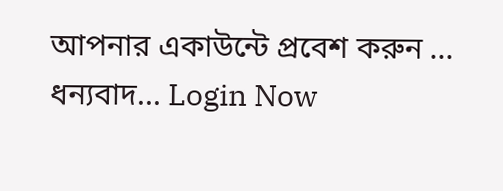আপনার একাউন্টে প্রবেশ করুন ... ধন্যবাদ... Login Now